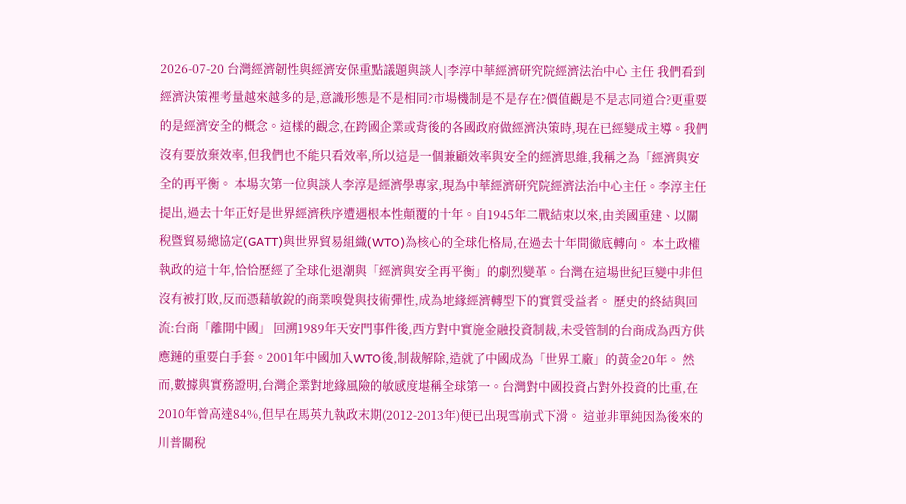2026-07-20 台灣經濟韌性與經濟安保重點議題與談人|李淳中華經濟研究院經濟法治中心 主任 我們看到經濟決策裡考量越來越多的是,意識形態是不是相同?市場機制是不是存在?價值觀是不是志同道合?更重要的是經濟安全的概念。這樣的觀念,在跨國企業或背後的各國政府做經濟決策時,現在已經變成主導。我們沒有要放棄效率,但我們也不能只看效率,所以這是一個兼顧效率與安全的經濟思維,我稱之為「經濟與安全的再平衡。 本場次第一位與談人李淳是經濟學專家,現為中華經濟研究院經濟法治中心主任。李淳主任提出,過去十年正好是世界經濟秩序遭遇根本性顛覆的十年。自1945年二戰結束以來,由美國重建、以關稅暨貿易總協定(GATT)與世界貿易組織(WTO)為核心的全球化格局,在過去十年間徹底轉向。 本土政權執政的這十年,恰恰歷經了全球化退潮與「經濟與安全再平衡」的劇烈變革。台灣在這場世紀巨變中非但沒有被打敗,反而憑藉敏銳的商業嗅覺與技術彈性,成為地緣經濟轉型下的實質受益者。 歷史的終結與回流:台商「離開中國」 回溯1989年天安門事件後,西方對中實施金融投資制裁,未受管制的台商成為西方供應鏈的重要白手套。2001年中國加入WTO後,制裁解除,造就了中國成為「世界工廠」的黃金20年。 然而,數據與實務證明,台灣企業對地緣風險的敏感度堪稱全球第一。台灣對中國投資占對外投資的比重,在2010年曾高達84%,但早在馬英九執政末期(2012-2013年)便已出現雪崩式下滑。 這並非單純因為後來的川普關稅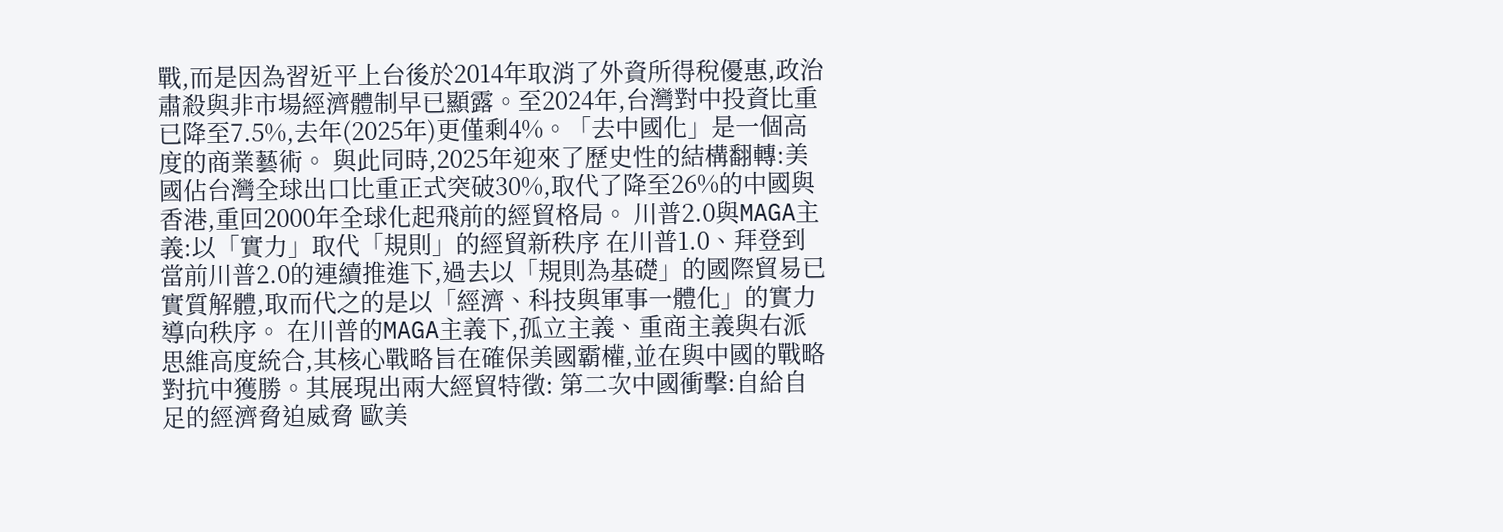戰,而是因為習近平上台後於2014年取消了外資所得稅優惠,政治肅殺與非市場經濟體制早已顯露。至2024年,台灣對中投資比重已降至7.5%,去年(2025年)更僅剩4%。「去中國化」是一個高度的商業藝術。 與此同時,2025年迎來了歷史性的結構翻轉:美國佔台灣全球出口比重正式突破30%,取代了降至26%的中國與香港,重回2000年全球化起飛前的經貿格局。 川普2.0與MAGA主義:以「實力」取代「規則」的經貿新秩序 在川普1.0、拜登到當前川普2.0的連續推進下,過去以「規則為基礎」的國際貿易已實質解體,取而代之的是以「經濟、科技與軍事一體化」的實力導向秩序。 在川普的MAGA主義下,孤立主義、重商主義與右派思維高度統合,其核心戰略旨在確保美國霸權,並在與中國的戰略對抗中獲勝。其展現出兩大經貿特徵: 第二次中國衝擊:自給自足的經濟脅迫威脅 歐美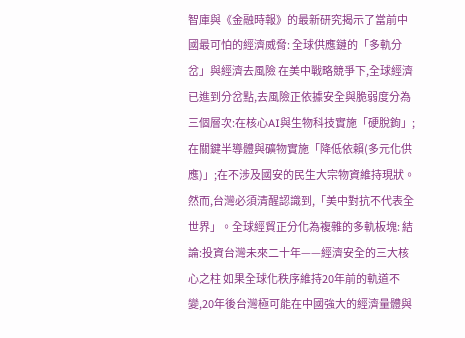智庫與《金融時報》的最新研究揭示了當前中國最可怕的經濟威脅: 全球供應鏈的「多軌分岔」與經濟去風險 在美中戰略競爭下,全球經濟已進到分岔點,去風險正依據安全與脆弱度分為三個層次:在核心AI與生物科技實施「硬脫鉤」;在關鍵半導體與礦物實施「降低依賴(多元化供應)」;在不涉及國安的民生大宗物資維持現狀。 然而,台灣必須清醒認識到,「美中對抗不代表全世界」。全球經貿正分化為複雜的多軌板塊: 結論:投資台灣未來二十年——經濟安全的三大核心之柱 如果全球化秩序維持20年前的軌道不變,20年後台灣極可能在中國強大的經濟量體與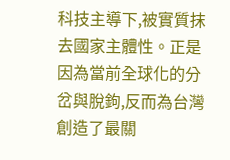科技主導下,被實質抹去國家主體性。正是因為當前全球化的分岔與脫鉤,反而為台灣創造了最關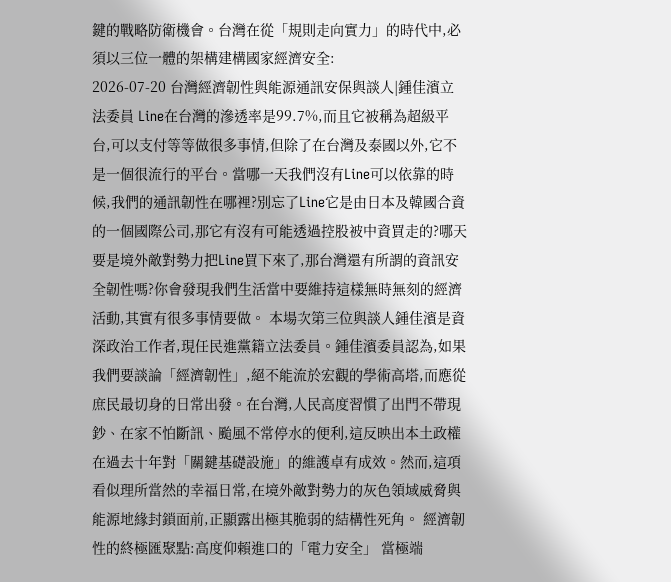鍵的戰略防衛機會。台灣在從「規則走向實力」的時代中,必須以三位一體的架構建構國家經濟安全:
2026-07-20 台灣經濟韌性與能源通訊安保與談人|鍾佳濱立法委員 Line在台灣的滲透率是99.7%,而且它被稱為超級平台,可以支付等等做很多事情,但除了在台灣及泰國以外,它不是一個很流行的平台。當哪一天我們沒有Line可以依靠的時候,我們的通訊韌性在哪裡?別忘了Line它是由日本及韓國合資的一個國際公司,那它有沒有可能透過控股被中資買走的?哪天要是境外敵對勢力把Line買下來了,那台灣還有所謂的資訊安全韌性嗎?你會發現我們生活當中要維持這樣無時無刻的經濟活動,其實有很多事情要做。 本場次第三位與談人鍾佳濱是資深政治工作者,現任民進黨籍立法委員。鍾佳濱委員認為,如果我們要談論「經濟韌性」,絕不能流於宏觀的學術高塔,而應從庶民最切身的日常出發。在台灣,人民高度習慣了出門不帶現鈔、在家不怕斷訊、颱風不常停水的便利,這反映出本土政權在過去十年對「關鍵基礎設施」的維護卓有成效。然而,這項看似理所當然的幸福日常,在境外敵對勢力的灰色領域威脅與能源地緣封鎖面前,正顯露出極其脆弱的結構性死角。 經濟韌性的終極匯聚點:高度仰賴進口的「電力安全」 當極端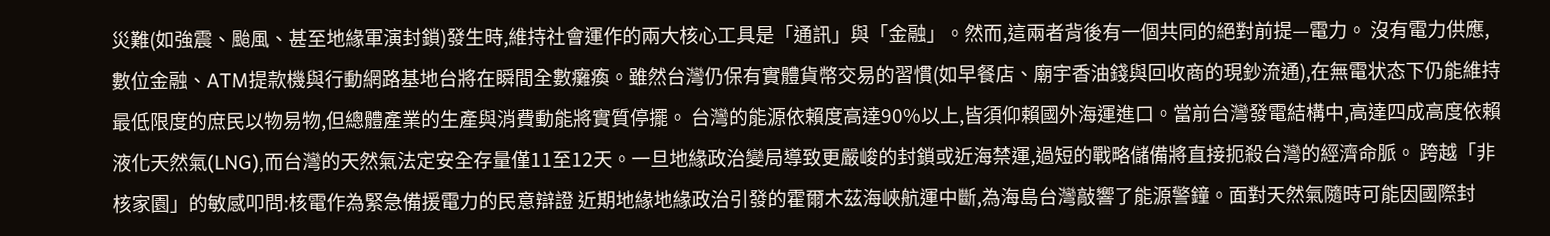災難(如強震、颱風、甚至地緣軍演封鎖)發生時,維持社會運作的兩大核心工具是「通訊」與「金融」。然而,這兩者背後有一個共同的絕對前提—電力。 沒有電力供應,數位金融、ATM提款機與行動網路基地台將在瞬間全數癱瘓。雖然台灣仍保有實體貨幣交易的習慣(如早餐店、廟宇香油錢與回收商的現鈔流通),在無電状态下仍能維持最低限度的庶民以物易物,但總體產業的生產與消費動能將實質停擺。 台灣的能源依賴度高達90%以上,皆須仰賴國外海運進口。當前台灣發電結構中,高達四成高度依賴液化天然氣(LNG),而台灣的天然氣法定安全存量僅11至12天。一旦地緣政治變局導致更嚴峻的封鎖或近海禁運,過短的戰略儲備將直接扼殺台灣的經濟命脈。 跨越「非核家園」的敏感叩問:核電作為緊急備援電力的民意辯證 近期地緣地緣政治引發的霍爾木茲海峽航運中斷,為海島台灣敲響了能源警鐘。面對天然氣隨時可能因國際封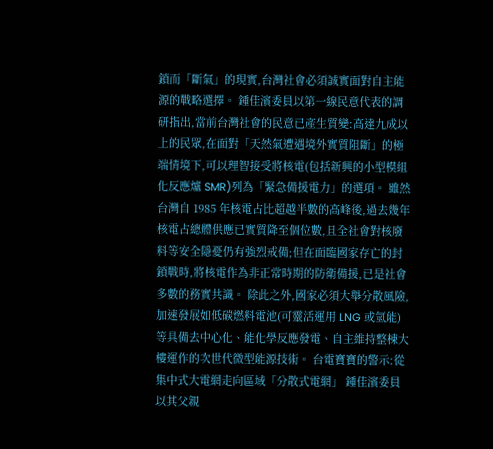鎖而「斷氣」的現實,台灣社會必須誠實面對自主能源的戰略選擇。 鍾佳濱委員以第一線民意代表的調研指出,當前台灣社會的民意已產生質變:高達九成以上的民眾,在面對「天然氣遭遇境外實質阻斷」的極端情境下,可以理智接受將核電(包括新興的小型模組化反應爐 SMR)列為「緊急備援電力」的選項。 雖然台灣自 1985 年核電占比超越半數的高峰後,過去幾年核電占總體供應已實質降至個位數,且全社會對核廢料等安全隱憂仍有強烈戒備;但在面臨國家存亡的封鎖戰時,將核電作為非正常時期的防衛備援,已是社會多數的務實共識。 除此之外,國家必須大舉分散風險,加速發展如低碳燃料電池(可靈活運用 LNG 或氫能)等具備去中心化、能化學反應發電、自主維持整棟大樓運作的次世代微型能源技術。 台電寶寶的警示:從集中式大電網走向區域「分散式電網」 鍾佳濱委員以其父親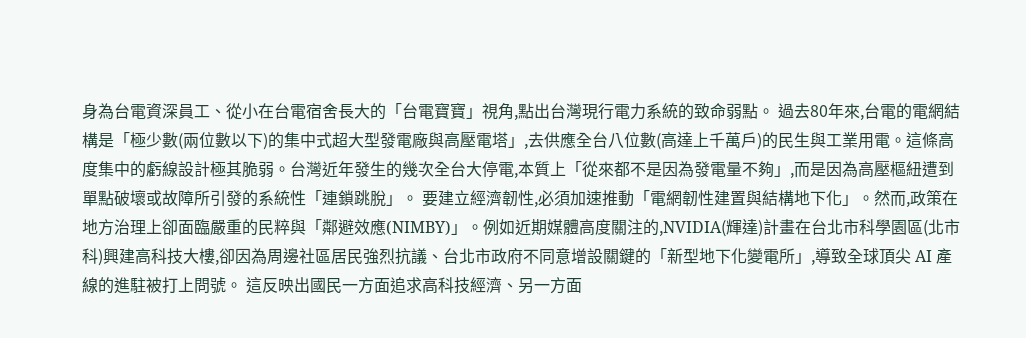身為台電資深員工、從小在台電宿舍長大的「台電寶寶」視角,點出台灣現行電力系統的致命弱點。 過去80年來,台電的電網結構是「極少數(兩位數以下)的集中式超大型發電廠與高壓電塔」,去供應全台八位數(高達上千萬戶)的民生與工業用電。這條高度集中的虧線設計極其脆弱。台灣近年發生的幾次全台大停電,本質上「從來都不是因為發電量不夠」,而是因為高壓樞紐遭到單點破壞或故障所引發的系統性「連鎖跳脫」。 要建立經濟韌性,必須加速推動「電網韌性建置與結構地下化」。然而,政策在地方治理上卻面臨嚴重的民粹與「鄰避效應(NIMBY)」。例如近期媒體高度關注的,NVIDIA(輝達)計畫在台北市科學園區(北市科)興建高科技大樓,卻因為周邊社區居民強烈抗議、台北市政府不同意增設關鍵的「新型地下化變電所」,導致全球頂尖 AI 產線的進駐被打上問號。 這反映出國民一方面追求高科技經濟、另一方面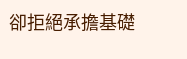卻拒絕承擔基礎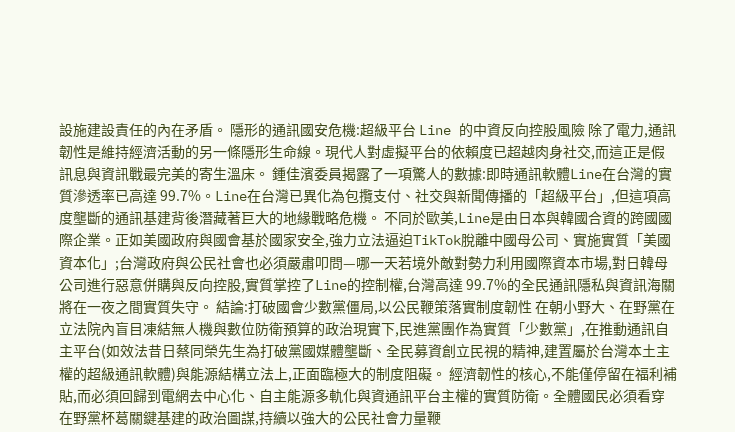設施建設責任的內在矛盾。 隱形的通訊國安危機:超級平台 Line 的中資反向控股風險 除了電力,通訊韌性是維持經濟活動的另一條隱形生命線。現代人對虛擬平台的依賴度已超越肉身社交,而這正是假訊息與資訊戰最完美的寄生溫床。 鍾佳濱委員揭露了一項驚人的數據:即時通訊軟體Line在台灣的實質滲透率已高達 99.7%。Line在台灣已異化為包攬支付、社交與新聞傳播的「超級平台」,但這項高度壟斷的通訊基建背後潛藏著巨大的地緣戰略危機。 不同於歐美,Line是由日本與韓國合資的跨國國際企業。正如美國政府與國會基於國家安全,強力立法逼迫TikTok脫離中國母公司、實施實質「美國資本化」;台灣政府與公民社會也必須嚴肅叩問—哪一天若境外敵對勢力利用國際資本市場,對日韓母公司進行惡意併購與反向控股,實質掌控了Line的控制權,台灣高達 99.7%的全民通訊隱私與資訊海關將在一夜之間實質失守。 結論:打破國會少數黨僵局,以公民鞭策落實制度韌性 在朝小野大、在野黨在立法院內盲目凍結無人機與數位防衛預算的政治現實下,民進黨團作為實質「少數黨」,在推動通訊自主平台(如效法昔日蔡同榮先生為打破黨國媒體壟斷、全民募資創立民視的精神,建置屬於台灣本土主權的超級通訊軟體)與能源結構立法上,正面臨極大的制度阻礙。 經濟韌性的核心,不能僅停留在福利補貼,而必須回歸到電網去中心化、自主能源多軌化與資通訊平台主權的實質防衛。全體國民必須看穿在野黨杯葛關鍵基建的政治圖謀,持續以強大的公民社會力量鞭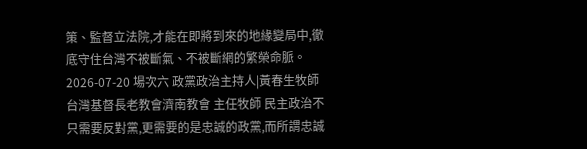策、監督立法院,才能在即將到來的地緣變局中,徹底守住台灣不被斷氣、不被斷網的繁榮命脈。
2026-07-20 場次六 政黨政治主持人|黃春生牧師台灣基督長老教會濟南教會 主任牧師 民主政治不只需要反對黨,更需要的是忠誠的政黨,而所謂忠誠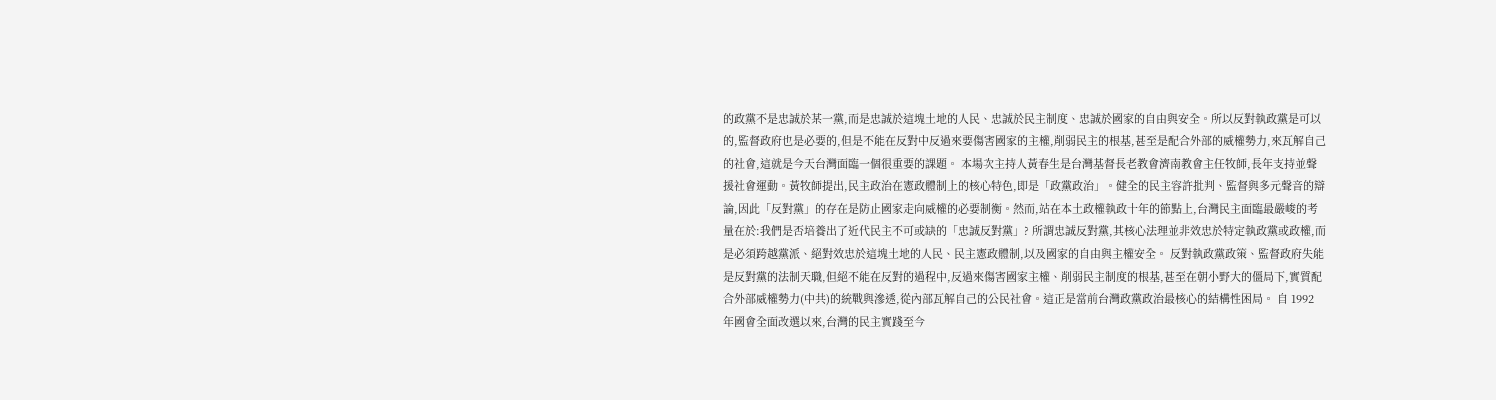的政黨不是忠誠於某一黨,而是忠誠於這塊土地的人民、忠誠於民主制度、忠誠於國家的自由與安全。所以反對執政黨是可以的,監督政府也是必要的,但是不能在反對中反過來要傷害國家的主權,削弱民主的根基,甚至是配合外部的威權勢力,來瓦解自己的社會,這就是今天台灣面臨一個很重要的課題。 本場次主持人黃春生是台灣基督長老教會濟南教會主任牧師,長年支持並聲援社會運動。黃牧師提出,民主政治在憲政體制上的核心特色,即是「政黨政治」。健全的民主容許批判、監督與多元聲音的辯論,因此「反對黨」的存在是防止國家走向威權的必要制衡。然而,站在本土政權執政十年的節點上,台灣民主面臨最嚴峻的考量在於:我們是否培養出了近代民主不可或缺的「忠誠反對黨」? 所謂忠誠反對黨,其核心法理並非效忠於特定執政黨或政權,而是必須跨越黨派、絕對效忠於這塊土地的人民、民主憲政體制,以及國家的自由與主權安全。 反對執政黨政策、監督政府失能是反對黨的法制天職,但絕不能在反對的過程中,反過來傷害國家主權、削弱民主制度的根基,甚至在朝小野大的僵局下,實質配合外部威權勢力(中共)的統戰與滲透,從內部瓦解自己的公民社會。這正是當前台灣政黨政治最核心的結構性困局。 自 1992 年國會全面改選以來,台灣的民主實踐至今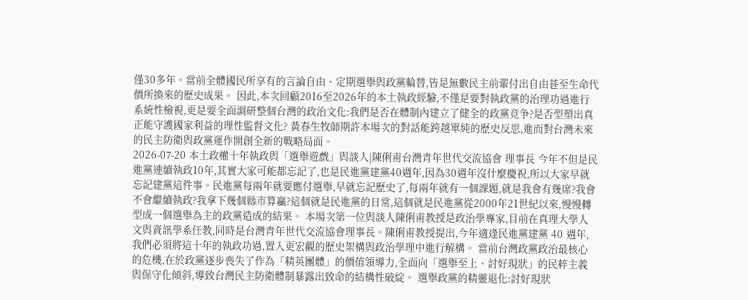僅30多年。當前全體國民所享有的言論自由、定期選舉與政黨輪替,皆是無數民主前輩付出自由甚至生命代價所換來的歷史成果。 因此,本次回顧2016至2026年的本土執政經驗,不僅是要對執政黨的治理功過進行系統性檢視,更是要全面調研整個台灣的政治文化:我們是否在體制內建立了健全的政黨竞争?是否型塑出真正能守護國家利益的理性監督文化? 黃春生牧師期許本場次的對話能跨越單純的歷史反思,進而對台灣未來的民主防衛與政黨運作開創全新的戰略局面。
2026-07-20 本土政權十年執政與「選舉遊戲」與談人|陳俐甫台灣青年世代交流協會 理事長 今年不但是民進黨連續執政10年,其實大家可能都忘記了,也是民進黨建黨40週年,因為30週年沒什麼慶祝,所以大家早就忘記建黨這件事。民進黨每兩年就要應付選舉,早就忘記歷史了,每兩年就有一個課題,就是我會有幾席?我會不會繼續執政?我拿下幾個縣市算贏?這個就是民進黨的日常,這個就是民進黨從2000年21世紀以來,慢慢轉型成一個選舉為主的政黨造成的結果。 本場次第一位與談人陳俐甫教授是政治學專家,目前在真理大學人文與資訊學系任教,同時是台灣青年世代交流協會理事長。陳俐甫教授提出,今年適逢民進黨建黨 40 週年,我們必須將這十年的執政功過,置入更宏觀的歷史架構與政治學理中進行解構。 當前台灣政黨政治最核心的危機,在於政黨逐步喪失了作為「精英團體」的價值領導力,全面向「選舉至上、討好現狀」的民粹主義與保守化傾斜,導致台灣民主防衛體制暴露出致命的結構性破綻。 選舉政黨的精靈退化:討好現狀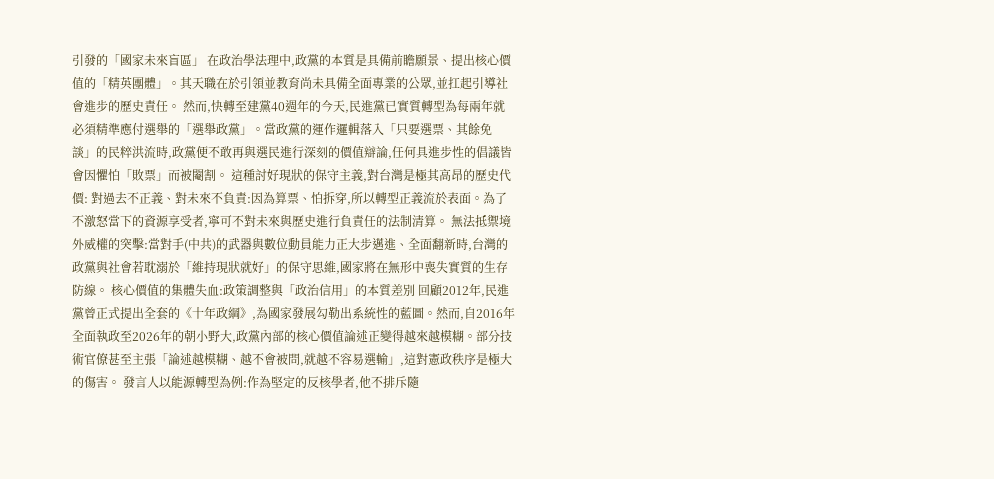引發的「國家未來盲區」 在政治學法理中,政黨的本質是具備前瞻願景、提出核心價值的「精英團體」。其天職在於引領並教育尚未具備全面專業的公眾,並扛起引導社會進步的歷史責任。 然而,快轉至建黨40週年的今天,民進黨已實質轉型為每兩年就必須精準應付選舉的「選舉政黨」。當政黨的運作邏輯落入「只要選票、其餘免談」的民粹洪流時,政黨便不敢再與選民進行深刻的價值辯論,任何具進步性的倡議皆會因懼怕「敗票」而被閹割。 這種討好現狀的保守主義,對台灣是極其高昂的歷史代價: 對過去不正義、對未來不負責:因為算票、怕拆穿,所以轉型正義流於表面。為了不激怒當下的資源享受者,寧可不對未來與歷史進行負責任的法制清算。 無法抵禦境外威權的突擊:當對手(中共)的武器與數位動員能力正大步邁進、全面翻新時,台灣的政黨與社會若耽溺於「維持現狀就好」的保守思維,國家將在無形中喪失實質的生存防線。 核心價值的集體失血:政策調整與「政治信用」的本質差別 回顧2012年,民進黨曾正式提出全套的《十年政綱》,為國家發展勾勒出系統性的藍圖。然而,自2016年全面執政至2026年的朝小野大,政黨內部的核心價值論述正變得越來越模糊。部分技術官僚甚至主張「論述越模糊、越不會被問,就越不容易選輸」,這對憲政秩序是極大的傷害。 發言人以能源轉型為例:作為堅定的反核學者,他不排斥隨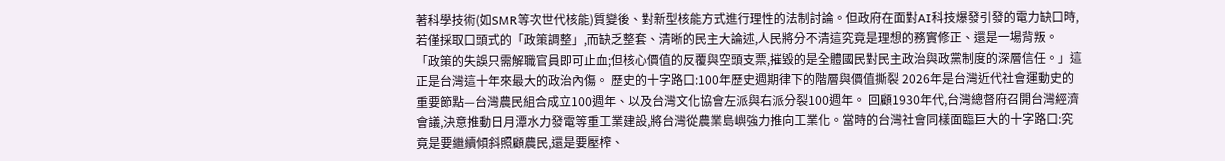著科學技術(如SMR等次世代核能)質變後、對新型核能方式進行理性的法制討論。但政府在面對AI科技爆發引發的電力缺口時,若僅採取口頭式的「政策調整」,而缺乏整套、清晰的民主大論述,人民將分不清這究竟是理想的務實修正、還是一場背叛。 「政策的失誤只需解職官員即可止血;但核心價值的反覆與空頭支票,摧毀的是全體國民對民主政治與政黨制度的深層信任。」這正是台灣這十年來最大的政治內傷。 歷史的十字路口:100年歷史週期律下的階層與價值撕裂 2026年是台灣近代社會運動史的重要節點—台灣農民組合成立100週年、以及台灣文化協會左派與右派分裂100週年。 回顧1930年代,台灣總督府召開台灣經濟會議,決意推動日月潭水力發電等重工業建設,將台灣從農業島嶼強力推向工業化。當時的台灣社會同樣面臨巨大的十字路口:究竟是要繼續傾斜照顧農民,還是要壓榨、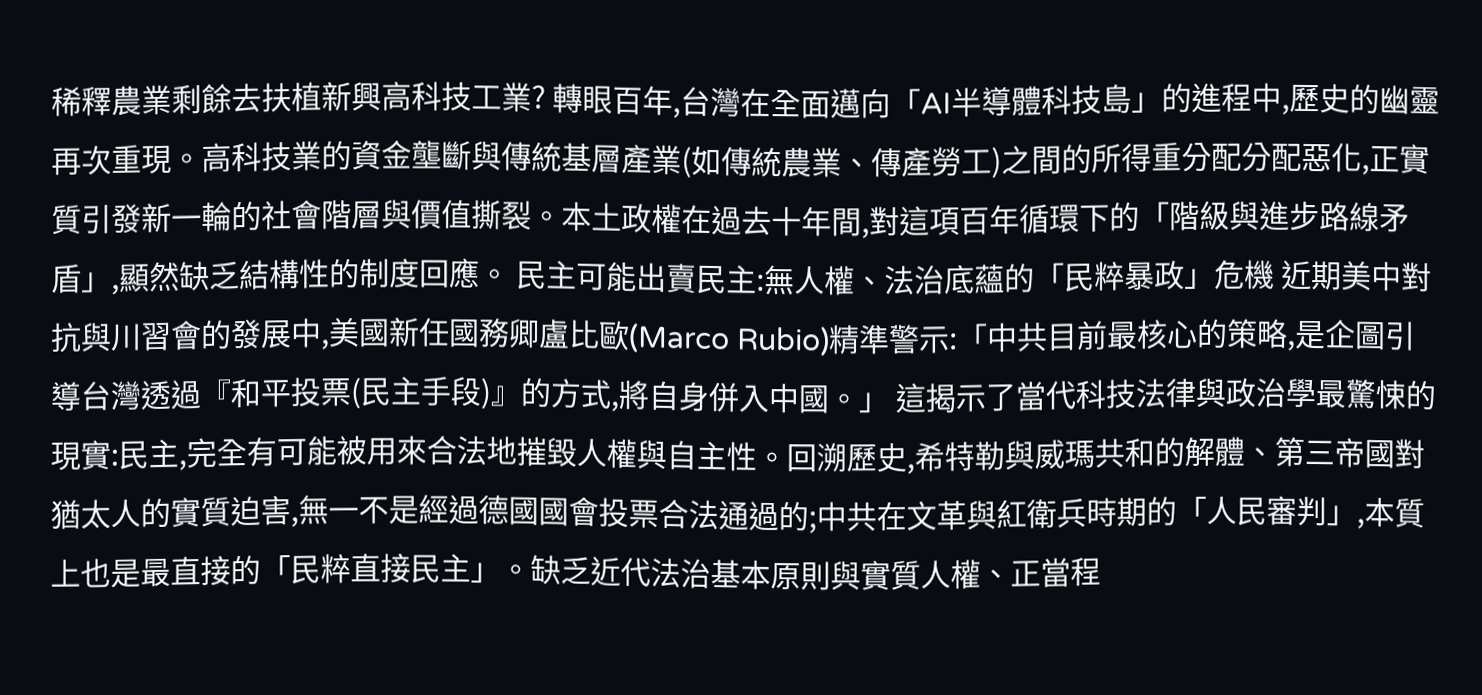稀釋農業剩餘去扶植新興高科技工業? 轉眼百年,台灣在全面邁向「AI半導體科技島」的進程中,歷史的幽靈再次重現。高科技業的資金壟斷與傳統基層產業(如傳統農業、傳產勞工)之間的所得重分配分配惡化,正實質引發新一輪的社會階層與價值撕裂。本土政權在過去十年間,對這項百年循環下的「階級與進步路線矛盾」,顯然缺乏結構性的制度回應。 民主可能出賣民主:無人權、法治底蘊的「民粹暴政」危機 近期美中對抗與川習會的發展中,美國新任國務卿盧比歐(Marco Rubio)精準警示:「中共目前最核心的策略,是企圖引導台灣透過『和平投票(民主手段)』的方式,將自身併入中國。」 這揭示了當代科技法律與政治學最驚悚的現實:民主,完全有可能被用來合法地摧毀人權與自主性。回溯歷史,希特勒與威瑪共和的解體、第三帝國對猶太人的實質迫害,無一不是經過德國國會投票合法通過的;中共在文革與紅衛兵時期的「人民審判」,本質上也是最直接的「民粹直接民主」。缺乏近代法治基本原則與實質人權、正當程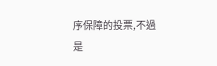序保障的投票,不過是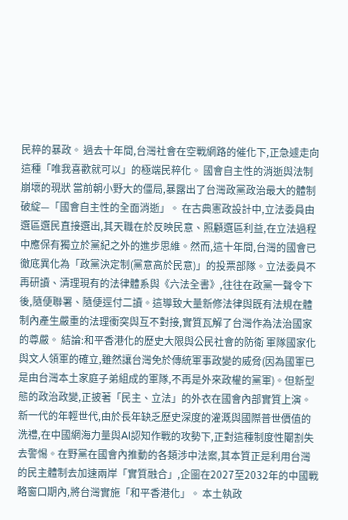民粹的暴政。 過去十年間,台灣社會在空戰網路的催化下,正急遽走向這種「唯我喜歡就可以」的極端民粹化。 國會自主性的消逝與法制崩壞的現狀 當前朝小野大的僵局,暴露出了台灣政黨政治最大的體制破綻—「國會自主性的全面消逝」。 在古典憲政設計中,立法委員由選區選民直接選出,其天職在於反映民意、照顧選區利益,在立法過程中應保有獨立於黨紀之外的進步思維。然而,這十年間,台灣的國會已徹底異化為「政黨決定制(黨意高於民意)」的投票部隊。立法委員不再研讀、清理現有的法律體系與《六法全書》,往往在政黨一聲令下後,隨便聯署、隨便逕付二讀。這導致大量新修法律與既有法規在體制內產生嚴重的法理衝突與互不對接,實質瓦解了台灣作為法治國家的尊嚴。 結論:和平香港化的歷史大限與公民社會的防衛 軍隊國家化與文人領軍的確立,雖然讓台灣免於傳統軍事政變的威脅(因為國軍已是由台灣本土家庭子弟組成的軍隊,不再是外來政權的黨軍)。但新型態的政治政變,正披著「民主、立法」的外衣在國會內部實質上演。 新一代的年輕世代,由於長年缺乏歷史深度的灌溉與國際普世價值的洗禮,在中國網海力量與AI認知作戰的攻勢下,正對這種制度性閹割失去警惕。在野黨在國會內推動的各類涉中法案,其本質正是利用台灣的民主體制去加速兩岸「實質融合」,企圖在2027至2032年的中國戰略窗口期內,將台灣實施「和平香港化」。 本土執政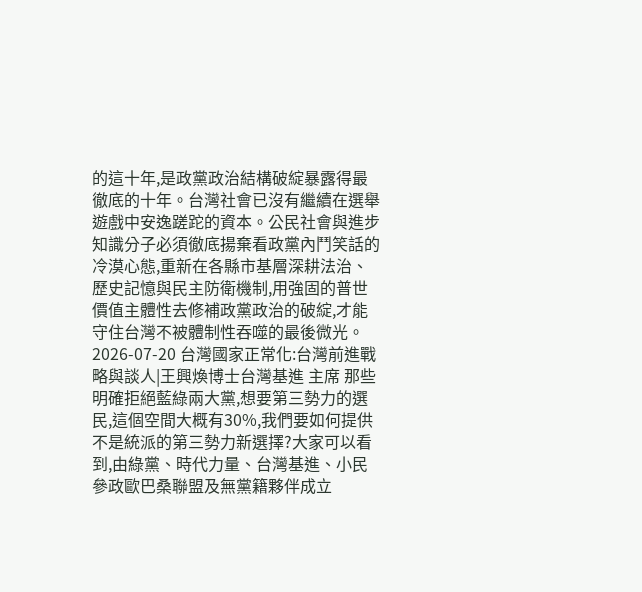的這十年,是政黨政治結構破綻暴露得最徹底的十年。台灣社會已沒有繼續在選舉遊戲中安逸蹉跎的資本。公民社會與進步知識分子必須徹底揚棄看政黨內鬥笑話的冷漠心態,重新在各縣市基層深耕法治、歷史記憶與民主防衛機制,用強固的普世價值主體性去修補政黨政治的破綻,才能守住台灣不被體制性吞噬的最後微光。
2026-07-20 台灣國家正常化:台灣前進戰略與談人|王興煥博士台灣基進 主席 那些明確拒絕藍綠兩大黨,想要第三勢力的選民,這個空間大概有30%,我們要如何提供不是統派的第三勢力新選擇?大家可以看到,由綠黨、時代力量、台灣基進、小民參政歐巴桑聯盟及無黨籍夥伴成立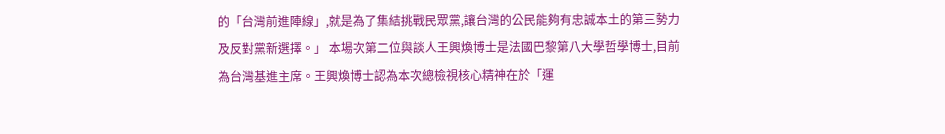的「台灣前進陣線」,就是為了集結挑戰民眾黨,讓台灣的公民能夠有忠誠本土的第三勢力及反對黨新選擇。」 本場次第二位與談人王興煥博士是法國巴黎第八大學哲學博士,目前為台灣基進主席。王興煥博士認為本次總檢視核心精神在於「運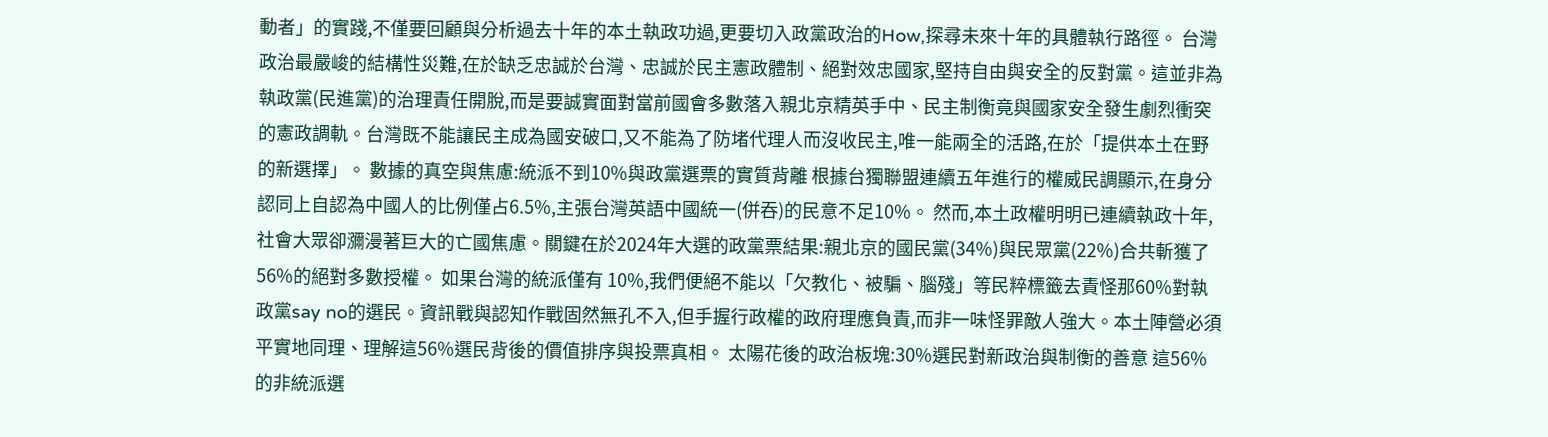動者」的實踐,不僅要回顧與分析過去十年的本土執政功過,更要切入政黨政治的How,探尋未來十年的具體執行路徑。 台灣政治最嚴峻的結構性災難,在於缺乏忠誠於台灣、忠誠於民主憲政體制、絕對效忠國家,堅持自由與安全的反對黨。這並非為執政黨(民進黨)的治理責任開脫,而是要誠實面對當前國會多數落入親北京精英手中、民主制衡竟與國家安全發生劇烈衝突的憲政調軌。台灣既不能讓民主成為國安破口,又不能為了防堵代理人而沒收民主,唯一能兩全的活路,在於「提供本土在野的新選擇」。 數據的真空與焦慮:統派不到10%與政黨選票的實質背離 根據台獨聯盟連續五年進行的權威民調顯示,在身分認同上自認為中國人的比例僅占6.5%,主張台灣英語中國統一(併吞)的民意不足10%。 然而,本土政權明明已連續執政十年,社會大眾卻瀰漫著巨大的亡國焦慮。關鍵在於2024年大選的政黨票結果:親北京的國民黨(34%)與民眾黨(22%)合共斬獲了56%的絕對多數授權。 如果台灣的統派僅有 10%,我們便絕不能以「欠教化、被騙、腦殘」等民粹標籤去責怪那60%對執政黨say no的選民。資訊戰與認知作戰固然無孔不入,但手握行政權的政府理應負責,而非一味怪罪敵人強大。本土陣營必須平實地同理、理解這56%選民背後的價值排序與投票真相。 太陽花後的政治板塊:30%選民對新政治與制衡的善意 這56%的非統派選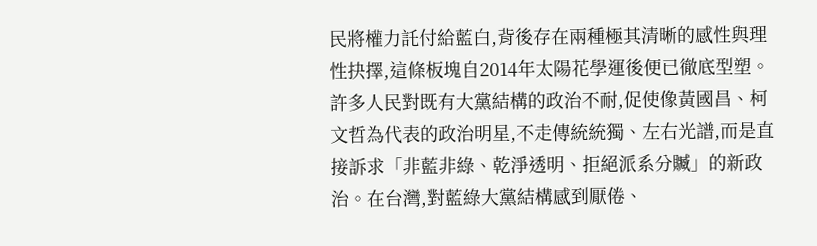民將權力託付給藍白,背後存在兩種極其清晰的感性與理性抉擇,這條板塊自2014年太陽花學運後便已徹底型塑。 許多人民對既有大黨結構的政治不耐,促使像黃國昌、柯文哲為代表的政治明星,不走傳統統獨、左右光譜,而是直接訴求「非藍非綠、乾淨透明、拒絕派系分贓」的新政治。在台灣,對藍綠大黨結構感到厭倦、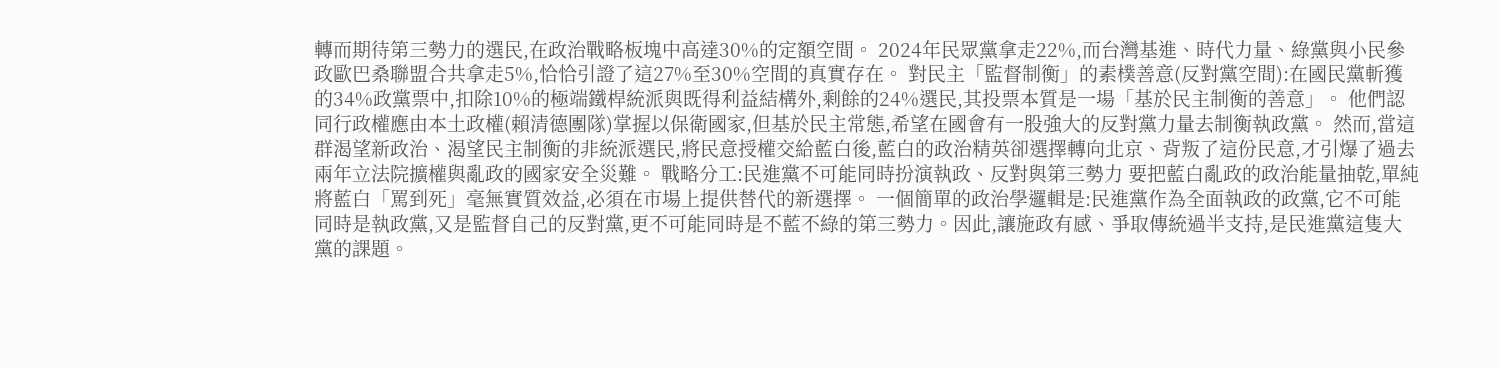轉而期待第三勢力的選民,在政治戰略板塊中高達30%的定額空間。 2024年民眾黨拿走22%,而台灣基進、時代力量、綠黨與小民參政歐巴桑聯盟合共拿走5%,恰恰引證了這27%至30%空間的真實存在。 對民主「監督制衡」的素樸善意(反對黨空間):在國民黨斬獲的34%政黨票中,扣除10%的極端鐵桿統派與既得利益結構外,剩餘的24%選民,其投票本質是一場「基於民主制衡的善意」。 他們認同行政權應由本土政權(賴清德團隊)掌握以保衛國家,但基於民主常態,希望在國會有一股強大的反對黨力量去制衡執政黨。 然而,當這群渴望新政治、渴望民主制衡的非統派選民,將民意授權交給藍白後,藍白的政治精英卻選擇轉向北京、背叛了這份民意,才引爆了過去兩年立法院擴權與亂政的國家安全災難。 戰略分工:民進黨不可能同時扮演執政、反對與第三勢力 要把藍白亂政的政治能量抽乾,單純將藍白「罵到死」毫無實質效益,必須在市場上提供替代的新選擇。 一個簡單的政治學邏輯是:民進黨作為全面執政的政黨,它不可能同時是執政黨,又是監督自己的反對黨,更不可能同時是不藍不綠的第三勢力。因此,讓施政有感、爭取傳統過半支持,是民進黨這隻大黨的課題。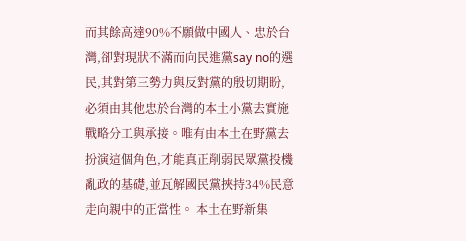而其餘高達90%不願做中國人、忠於台灣,卻對現狀不滿而向民進黨say no的選民,其對第三勢力與反對黨的殷切期盼,必須由其他忠於台灣的本土小黨去實施戰略分工與承接。唯有由本土在野黨去扮演這個角色,才能真正削弱民眾黨投機亂政的基礎,並瓦解國民黨挾持34%民意走向親中的正當性。 本土在野新集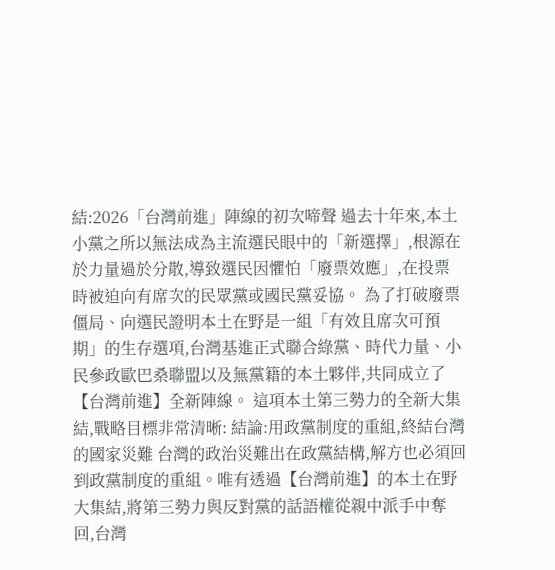結:2026「台灣前進」陣線的初次啼聲 過去十年來,本土小黨之所以無法成為主流選民眼中的「新選擇」,根源在於力量過於分散,導致選民因懼怕「廢票效應」,在投票時被迫向有席次的民眾黨或國民黨妥協。 為了打破廢票僵局、向選民證明本土在野是一組「有效且席次可預期」的生存選項,台灣基進正式聯合綠黨、時代力量、小民參政歐巴桑聯盟以及無黨籍的本土夥伴,共同成立了【台灣前進】全新陣線。 這項本土第三勢力的全新大集結,戰略目標非常清晰: 結論:用政黨制度的重組,終結台灣的國家災難 台灣的政治災難出在政黨結構,解方也必須回到政黨制度的重組。唯有透過【台灣前進】的本土在野大集結,將第三勢力與反對黨的話語權從親中派手中奪回,台灣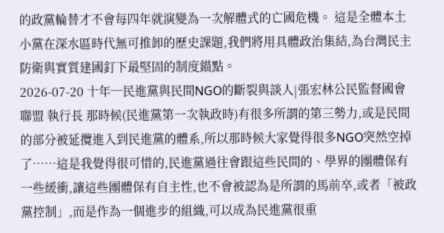的政黨輪替才不會每四年就演變為一次解體式的亡國危機。 這是全體本土小黨在深水區時代無可推卸的歷史課題,我們將用具體政治集結,為台灣民主防衛與實質建國釘下最堅固的制度錨點。
2026-07-20 十年─民進黨與民間NGO的斷裂與談人|張宏林公民監督國會聯盟 執行長 那時候(民進黨第一次執政時)有很多所謂的第三勢力,或是民間的部分被延攬進入到民進黨的體系,所以那時候大家覺得很多NGO突然空掉了⋯⋯這是我覺得很可惜的,民進黨過往會跟這些民間的、學界的團體保有一些緩衝,讓這些團體保有自主性,也不會被認為是所謂的馬前卒,或者「被政黨控制」,而是作為一個進步的組織,可以成為民進黨很重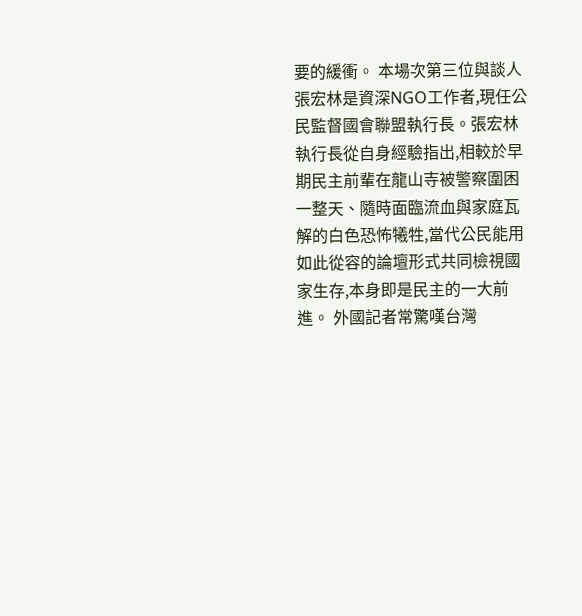要的緩衝。 本場次第三位與談人張宏林是資深NGO工作者,現任公民監督國會聯盟執行長。張宏林執行長從自身經驗指出,相較於早期民主前輩在龍山寺被警察圍困一整天、隨時面臨流血與家庭瓦解的白色恐怖犧牲,當代公民能用如此從容的論壇形式共同檢視國家生存,本身即是民主的一大前進。 外國記者常驚嘆台灣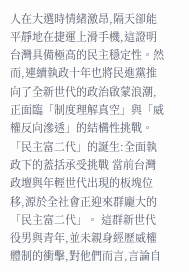人在大選時情緒激昂,隔天卻能平靜地在捷運上滑手機,這證明台灣具備極高的民主穩定性。然而,連續執政十年也將民進黨推向了全新世代的政治啟蒙浪潮,正面臨「制度理解真空」與「威權反向滲透」的結構性挑戰。 「民主富二代」的誕生:全面執政下的蓋括承受挑戰 當前台灣政壇與年輕世代出現的板塊位移,源於全社會正迎來群龐大的「民主富二代」。 這群新世代役男與青年,並未親身經歷威權體制的衝擊,對他們而言,言論自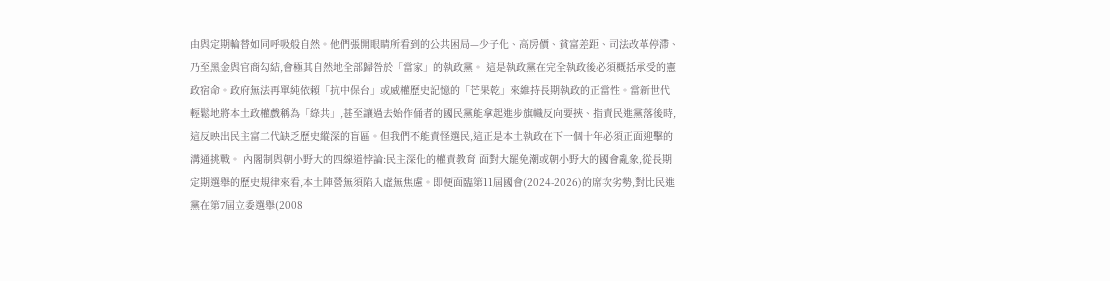由與定期輪替如同呼吸般自然。他們張開眼睛所看到的公共困局—少子化、高房價、貧富差距、司法改革停滯、乃至黑金與官商勾結,會極其自然地全部歸咎於「當家」的執政黨。 這是執政黨在完全執政後必須概括承受的憲政宿命。政府無法再單純依賴「抗中保台」或威權歷史記憶的「芒果乾」來維持長期執政的正當性。當新世代輕鬆地將本土政權戲稱為「綠共」,甚至讓過去始作俑者的國民黨能拿起進步旗幟反向要挾、指責民進黨落後時,這反映出民主富二代缺乏歷史縱深的盲區。但我們不能責怪選民,這正是本土執政在下一個十年必須正面迎擊的溝通挑戰。 內閣制與朝小野大的四線道悖論:民主深化的權責教育 面對大罷免潮或朝小野大的國會亂象,從長期定期選舉的歷史規律來看,本土陣營無須陷入虛無焦慮。即便面臨第11屆國會(2024-2026)的席次劣勢,對比民進黨在第7屆立委選舉(2008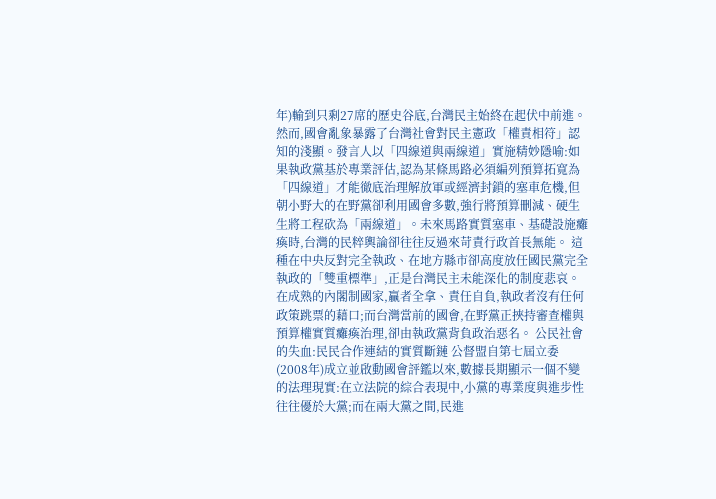年)輸到只剩27席的歷史谷底,台灣民主始終在起伏中前進。 然而,國會亂象暴露了台灣社會對民主憲政「權責相符」認知的淺顯。發言人以「四線道與兩線道」實施精妙隱喻:如果執政黨基於專業評估,認為某條馬路必須編列預算拓寬為「四線道」才能徹底治理解放軍或經濟封鎖的塞車危機,但朝小野大的在野黨卻利用國會多數,強行將預算刪減、硬生生將工程砍為「兩線道」。未來馬路實質塞車、基礎設施癱瘓時,台灣的民粹輿論卻往往反過來苛責行政首長無能。 這種在中央反對完全執政、在地方縣市卻高度放任國民黨完全執政的「雙重標準」,正是台灣民主未能深化的制度悲哀。在成熟的內閣制國家,贏者全拿、責任自負,執政者沒有任何政策跳票的藉口;而台灣當前的國會,在野黨正挾持審查權與預算權實質癱瘓治理,卻由執政黨背負政治惡名。 公民社會的失血:民民合作連結的實質斷鏈 公督盟自第七屆立委(2008年)成立並啟動國會評鑑以來,數據長期顯示一個不變的法理現實:在立法院的綜合表現中,小黨的專業度與進步性往往優於大黨;而在兩大黨之間,民進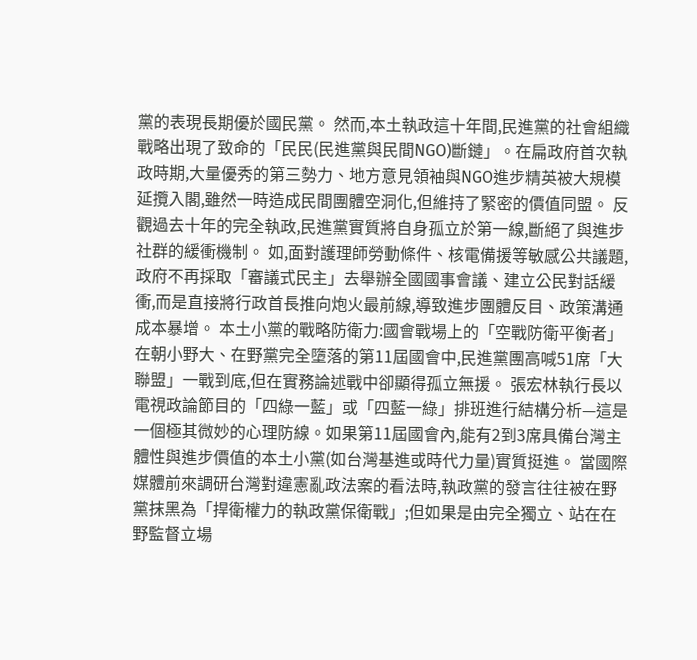黨的表現長期優於國民黨。 然而,本土執政這十年間,民進黨的社會組織戰略出現了致命的「民民(民進黨與民間NGO)斷鏈」。在扁政府首次執政時期,大量優秀的第三勢力、地方意見領袖與NGO進步精英被大規模延攬入閣,雖然一時造成民間團體空洞化,但維持了緊密的價值同盟。 反觀過去十年的完全執政,民進黨實質將自身孤立於第一線,斷絕了與進步社群的緩衝機制。 如,面對護理師勞動條件、核電備援等敏感公共議題,政府不再採取「審議式民主」去舉辦全國國事會議、建立公民對話緩衝,而是直接將行政首長推向炮火最前線,導致進步團體反目、政策溝通成本暴增。 本土小黨的戰略防衛力:國會戰場上的「空戰防衛平衡者」 在朝小野大、在野黨完全墮落的第11屆國會中,民進黨團高喊51席「大聯盟」一戰到底,但在實務論述戰中卻顯得孤立無援。 張宏林執行長以電視政論節目的「四綠一藍」或「四藍一綠」排班進行結構分析—這是一個極其微妙的心理防線。如果第11屆國會內,能有2到3席具備台灣主體性與進步價值的本土小黨(如台灣基進或時代力量)實質挺進。 當國際媒體前來調研台灣對違憲亂政法案的看法時,執政黨的發言往往被在野黨抹黑為「捍衛權力的執政黨保衛戰」;但如果是由完全獨立、站在在野監督立場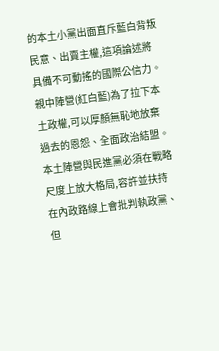的本土小黨出面直斥藍白背叛民意、出賣主權,這項論述將具備不可動搖的國際公信力。 親中陣營(紅白藍)為了拉下本土政權,可以厚顏無恥地放棄過去的恩怨、全面政治結盟。本土陣營與民進黨必須在戰略尺度上放大格局,容許並扶持在內政路線上會批判執政黨、但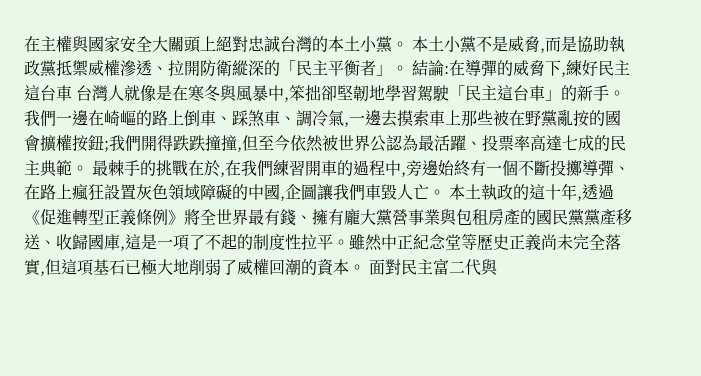在主權與國家安全大關頭上絕對忠誠台灣的本土小黨。 本土小黨不是威脅,而是協助執政黨抵禦威權滲透、拉開防衛縱深的「民主平衡者」。 結論:在導彈的威脅下,練好民主這台車 台灣人就像是在寒冬與風暴中,笨拙卻堅韌地學習駕駛「民主這台車」的新手。我們一邊在崎嶇的路上倒車、踩煞車、調冷氣,一邊去摸索車上那些被在野黨亂按的國會擴權按鈕;我們開得跌跌撞撞,但至今依然被世界公認為最活躍、投票率高達七成的民主典範。 最棘手的挑戰在於,在我們練習開車的過程中,旁邊始終有一個不斷投擲導彈、在路上瘋狂設置灰色領域障礙的中國,企圖讓我們車毀人亡。 本土執政的這十年,透過《促進轉型正義條例》將全世界最有錢、擁有龐大黨營事業與包租房產的國民黨黨產移送、收歸國庫,這是一項了不起的制度性拉平。雖然中正紀念堂等歷史正義尚未完全落實,但這項基石已極大地削弱了威權回潮的資本。 面對民主富二代與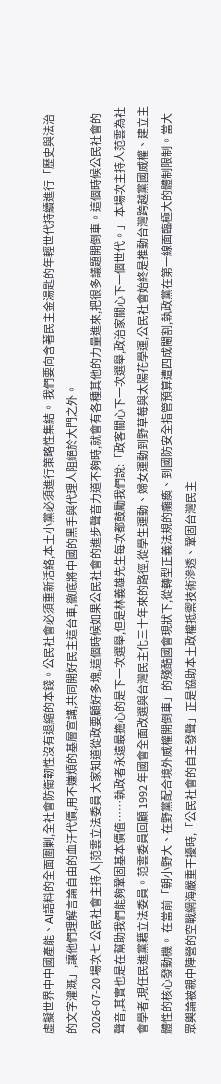虛擬世界中中國產能、AI語料的全面圍剿,全社會防衛韌性沒有退縮的本錢。公民社會必須重新活絡,本土小黨必須進行策略性集結。 我們要向含著民主金湯匙的年輕世代持續進行「歷史與法治的文字灌溉」,讓他們理解言論自由的血汗代價,用不嫌煩的基層宣講,共同開好民主這台車,徹底將中國的黑手與代理人阻絕於大門之外。
2026-07-20 場次七 公民社會主持人|范雲立法委員 大家知道從政要顧好多塊,這個時候如果公民社會的進步聲音力道不夠時,就會有各種其他的力量進來,把很多議題開倒車。這個時候公民社會的聲音,其實也是在幫助我們能夠鞏固基本價值⋯⋯執政者永遠最擔心的是下一次選舉,但是林義雄先生每次都鼓勵我們說:「政客關心下一次選舉,政治家關心下一個世代。」 本場次主持人范雲為社會學者,現任民進黨籍立法委員。范雲委員回顧 1992 年國會全面改選與台灣民主化三十年來的路徑,從學生運動、婦女運動到野草莓與太陽花學運,公民社會始終是推動台灣跨越黨國威權、建立主體性的核心發動機。 在當前「朝小野大、在野黨配合境外威權開倒車」的殘酷國會現狀下,從轉型正義法規的癱瘓、到國防安全指管預算遭四成閹割,執政黨在第一線面臨極大的體制限制。當大眾輿論被親中陣營的空戰網海嚴重干擾時,「公民社會的自主發聲」正是協助本土政權抵禦技術滲透、鞏固台灣民主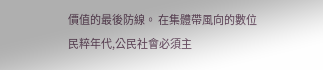價值的最後防線。 在集體帶風向的數位民粹年代,公民社會必須主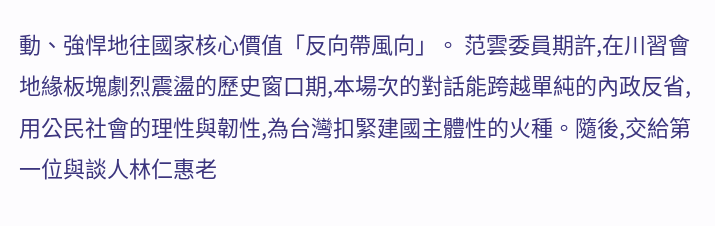動、強悍地往國家核心價值「反向帶風向」。 范雲委員期許,在川習會地緣板塊劇烈震盪的歷史窗口期,本場次的對話能跨越單純的內政反省,用公民社會的理性與韌性,為台灣扣緊建國主體性的火種。隨後,交給第一位與談人林仁惠老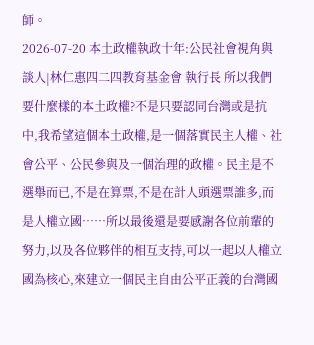師。
2026-07-20 本土政權執政十年:公民社會視角與談人|林仁惠四二四教育基金會 執行長 所以我們要什麼樣的本土政權?不是只要認同台灣或是抗中,我希望這個本土政權,是一個落實民主人權、社會公平、公民參與及一個治理的政權。民主是不選舉而已,不是在算票,不是在計人頭選票誰多,而是人權立國⋯⋯所以最後還是要感謝各位前輩的努力,以及各位夥伴的相互支持,可以一起以人權立國為核心,來建立一個民主自由公平正義的台灣國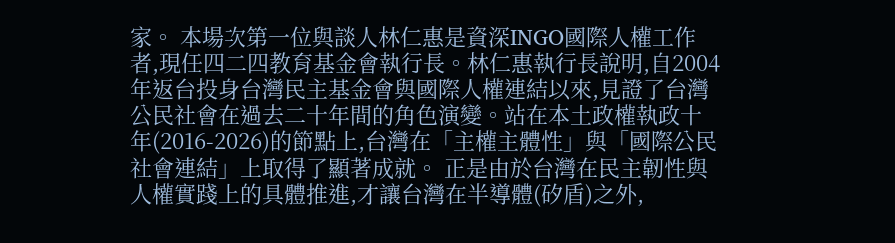家。 本場次第一位與談人林仁惠是資深INGO國際人權工作者,現任四二四教育基金會執行長。林仁惠執行長說明,自2004年返台投身台灣民主基金會與國際人權連結以來,見證了台灣公民社會在過去二十年間的角色演變。站在本土政權執政十年(2016-2026)的節點上,台灣在「主權主體性」與「國際公民社會連結」上取得了顯著成就。 正是由於台灣在民主韌性與人權實踐上的具體推進,才讓台灣在半導體(矽盾)之外,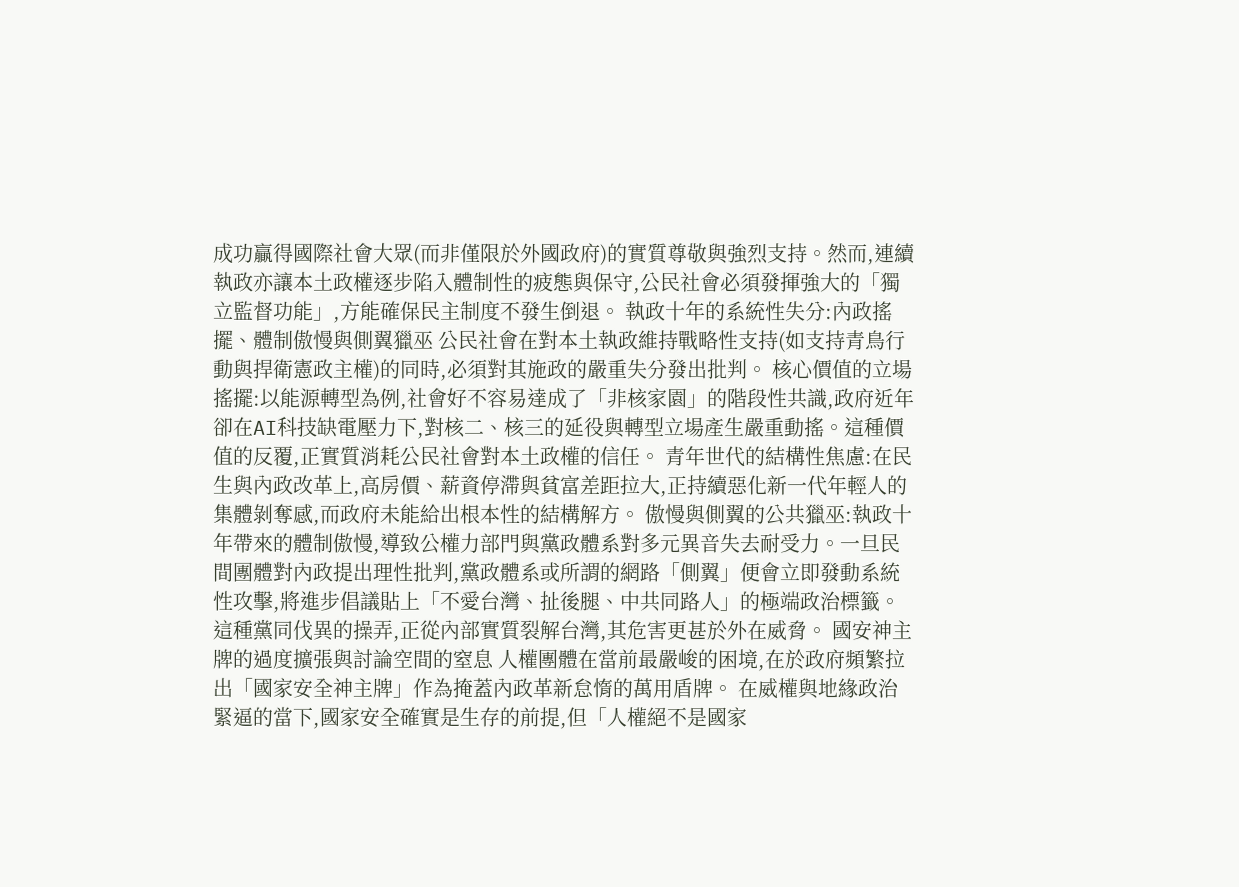成功贏得國際社會大眾(而非僅限於外國政府)的實質尊敬與強烈支持。然而,連續執政亦讓本土政權逐步陷入體制性的疲態與保守,公民社會必須發揮強大的「獨立監督功能」,方能確保民主制度不發生倒退。 執政十年的系統性失分:內政搖擺、體制傲慢與側翼獵巫 公民社會在對本土執政維持戰略性支持(如支持青鳥行動與捍衛憲政主權)的同時,必須對其施政的嚴重失分發出批判。 核心價值的立場搖擺:以能源轉型為例,社會好不容易達成了「非核家園」的階段性共識,政府近年卻在AI科技缺電壓力下,對核二、核三的延役與轉型立場產生嚴重動搖。這種價值的反覆,正實質消耗公民社會對本土政權的信任。 青年世代的結構性焦慮:在民生與內政改革上,高房價、薪資停滯與貧富差距拉大,正持續惡化新一代年輕人的集體剝奪感,而政府未能給出根本性的結構解方。 傲慢與側翼的公共獵巫:執政十年帶來的體制傲慢,導致公權力部門與黨政體系對多元異音失去耐受力。一旦民間團體對內政提出理性批判,黨政體系或所謂的網路「側翼」便會立即發動系統性攻擊,將進步倡議貼上「不愛台灣、扯後腿、中共同路人」的極端政治標籤。這種黨同伐異的操弄,正從內部實質裂解台灣,其危害更甚於外在威脅。 國安神主牌的過度擴張與討論空間的窒息 人權團體在當前最嚴峻的困境,在於政府頻繁拉出「國家安全神主牌」作為掩蓋內政革新怠惰的萬用盾牌。 在威權與地緣政治緊逼的當下,國家安全確實是生存的前提,但「人權絕不是國家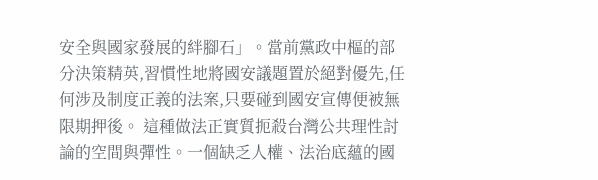安全與國家發展的絆腳石」。當前黨政中樞的部分決策精英,習慣性地將國安議題置於絕對優先,任何涉及制度正義的法案,只要碰到國安宣傳便被無限期押後。 這種做法正實質扼殺台灣公共理性討論的空間與彈性。一個缺乏人權、法治底蘊的國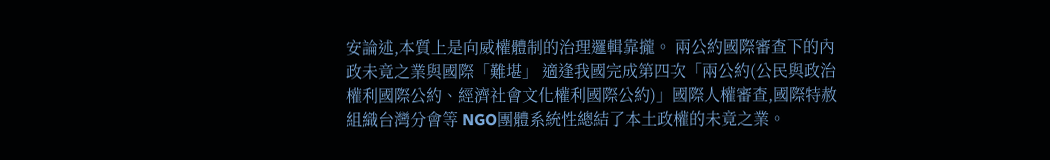安論述,本質上是向威權體制的治理邏輯靠攏。 兩公約國際審查下的內政未竟之業與國際「難堪」 適逢我國完成第四次「兩公約(公民與政治權利國際公約、經濟社會文化權利國際公約)」國際人權審查,國際特赦組織台灣分會等 NGO團體系統性總結了本土政權的未竟之業。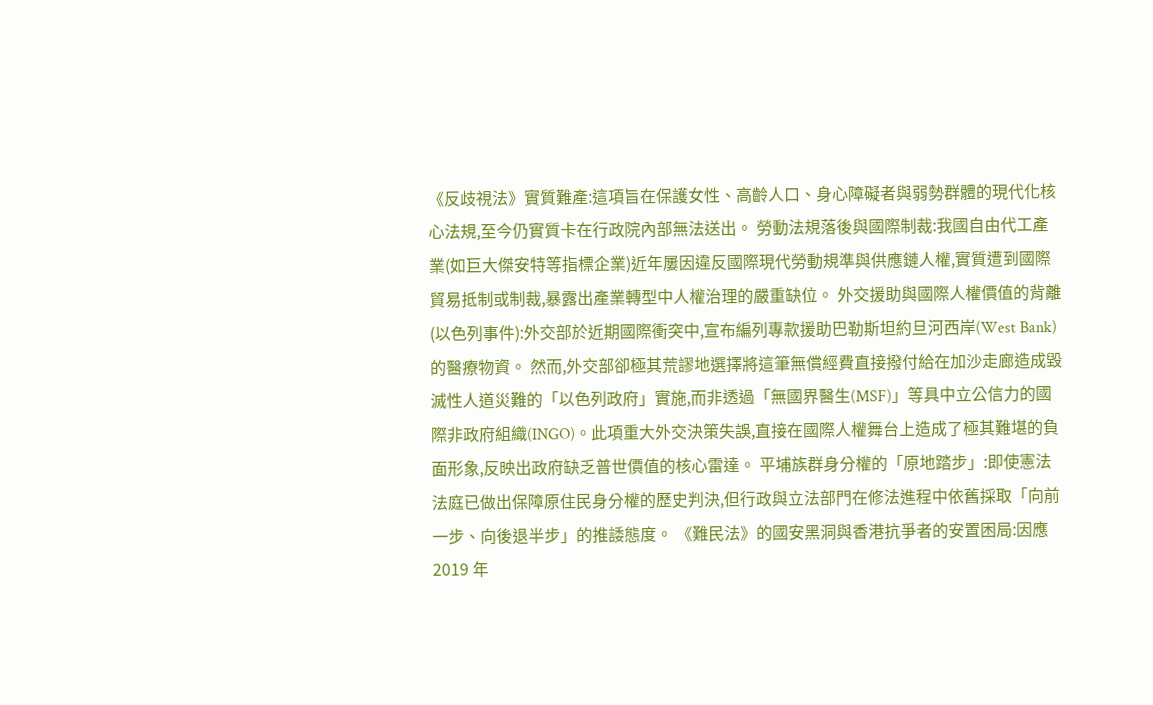《反歧視法》實質難產:這項旨在保護女性、高齡人口、身心障礙者與弱勢群體的現代化核心法規,至今仍實質卡在行政院內部無法送出。 勞動法規落後與國際制裁:我國自由代工產業(如巨大傑安特等指標企業)近年屢因違反國際現代勞動規準與供應鏈人權,實質遭到國際貿易抵制或制裁,暴露出產業轉型中人權治理的嚴重缺位。 外交援助與國際人權價值的背離(以色列事件):外交部於近期國際衝突中,宣布編列專款援助巴勒斯坦約旦河西岸(West Bank)的醫療物資。 然而,外交部卻極其荒謬地選擇將這筆無償經費直接撥付給在加沙走廊造成毀滅性人道災難的「以色列政府」實施,而非透過「無國界醫生(MSF)」等具中立公信力的國際非政府組織(INGO)。此項重大外交決策失誤,直接在國際人權舞台上造成了極其難堪的負面形象,反映出政府缺乏普世價值的核心雷達。 平埔族群身分權的「原地踏步」:即使憲法法庭已做出保障原住民身分權的歷史判決,但行政與立法部門在修法進程中依舊採取「向前一步、向後退半步」的推諉態度。 《難民法》的國安黑洞與香港抗爭者的安置困局:因應 2019 年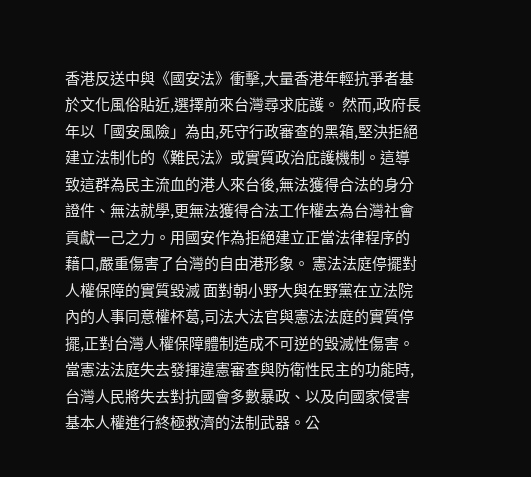香港反送中與《國安法》衝擊,大量香港年輕抗爭者基於文化風俗貼近,選擇前來台灣尋求庇護。 然而,政府長年以「國安風險」為由,死守行政審查的黑箱,堅決拒絕建立法制化的《難民法》或實質政治庇護機制。這導致這群為民主流血的港人來台後,無法獲得合法的身分證件、無法就學,更無法獲得合法工作權去為台灣社會貢獻一己之力。用國安作為拒絕建立正當法律程序的藉口,嚴重傷害了台灣的自由港形象。 憲法法庭停擺對人權保障的實質毀滅 面對朝小野大與在野黨在立法院內的人事同意權杯葛,司法大法官與憲法法庭的實質停擺,正對台灣人權保障體制造成不可逆的毀滅性傷害。 當憲法法庭失去發揮違憲審查與防衛性民主的功能時,台灣人民將失去對抗國會多數暴政、以及向國家侵害基本人權進行終極救濟的法制武器。公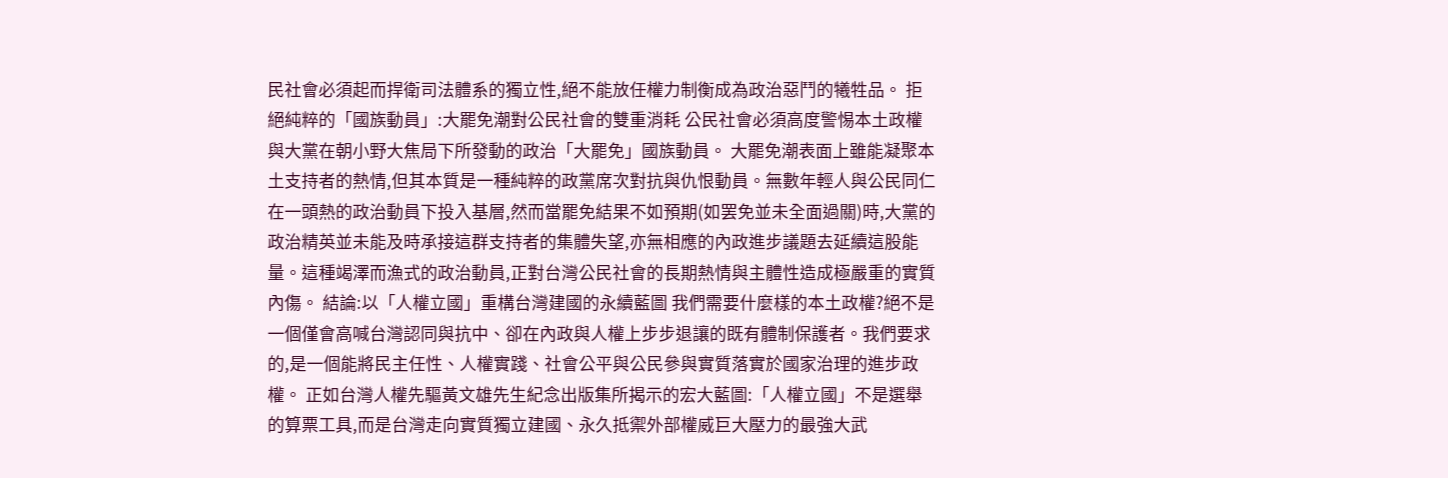民社會必須起而捍衛司法體系的獨立性,絕不能放任權力制衡成為政治惡鬥的犧牲品。 拒絕純粹的「國族動員」:大罷免潮對公民社會的雙重消耗 公民社會必須高度警惕本土政權與大黨在朝小野大焦局下所發動的政治「大罷免」國族動員。 大罷免潮表面上雖能凝聚本土支持者的熱情,但其本質是一種純粹的政黨席次對抗與仇恨動員。無數年輕人與公民同仁在一頭熱的政治動員下投入基層,然而當罷免結果不如預期(如罢免並未全面過關)時,大黨的政治精英並未能及時承接這群支持者的集體失望,亦無相應的內政進步議題去延續這股能量。這種竭澤而漁式的政治動員,正對台灣公民社會的長期熱情與主體性造成極嚴重的實質內傷。 結論:以「人權立國」重構台灣建國的永續藍圖 我們需要什麼樣的本土政權?絕不是一個僅會高喊台灣認同與抗中、卻在內政與人權上步步退讓的既有體制保護者。我們要求的,是一個能將民主任性、人權實踐、社會公平與公民參與實質落實於國家治理的進步政權。 正如台灣人權先驅黃文雄先生紀念出版集所揭示的宏大藍圖:「人權立國」不是選舉的算票工具,而是台灣走向實質獨立建國、永久抵禦外部權威巨大壓力的最強大武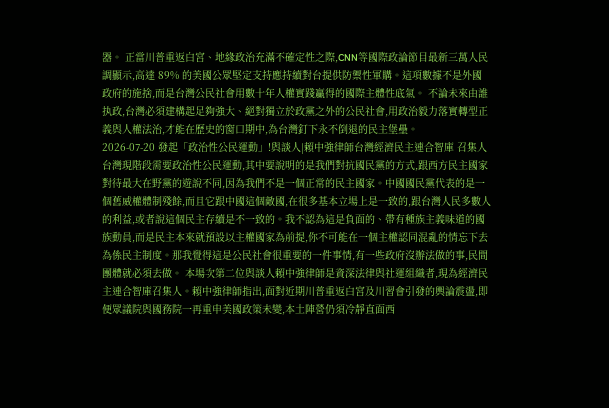器。 正當川普重返白宮、地緣政治充滿不確定性之際,CNN等國際政論節目最新三萬人民調顯示,高達 89% 的美國公眾堅定支持應持續對台提供防禦性軍購。這項數據不是外國政府的施捨,而是台灣公民社會用數十年人權實踐贏得的國際主體性底氣。 不論未來由誰执政,台灣必須建構起足夠強大、絕對獨立於政黨之外的公民社會,用政治毅力落實轉型正義與人權法治,才能在歷史的窗口期中,為台灣釘下永不倒退的民主堡壘。
2026-07-20 發起「政治性公民運動」!與談人|賴中強律師台灣經濟民主連合智庫 召集人 台灣現階段需要政治性公民運動,其中要說明的是我們對抗國民黨的方式,跟西方民主國家對待最大在野黨的遊說不同,因為我們不是一個正常的民主國家。中國國民黨代表的是一個舊威權體制殘餘,而且它跟中國這個敵國,在很多基本立場上是一致的,跟台灣人民多數人的利益,或者說這個民主存續是不一致的。我不認為這是負面的、帶有種族主義味道的國族動員,而是民主本來就預設以主權國家為前提,你不可能在一個主權認同混亂的情忘下去為係民主制度。那我覺得這是公民社會很重要的一件事情,有一些政府沒辦法做的事,民間團體就必須去做。 本場次第二位與談人賴中強律師是資深法律與社運組織者,現為經濟民主連合智庫召集人。賴中強律師指出,面對近期川普重返白宮及川習會引發的輿論震盪,即便眾議院與國務院一再重申美國政策未變,本土陣營仍須冷靜直面西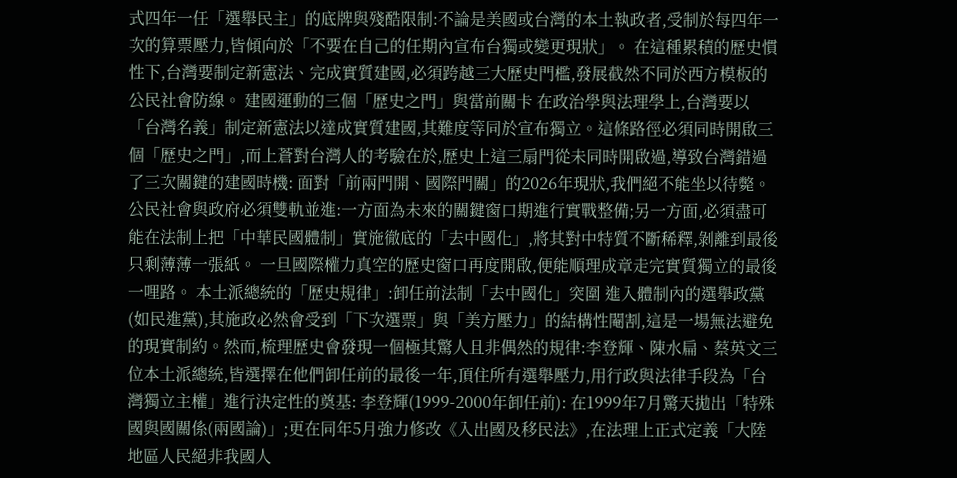式四年一任「選舉民主」的底牌與殘酷限制:不論是美國或台灣的本土執政者,受制於每四年一次的算票壓力,皆傾向於「不要在自己的任期內宣布台獨或變更現狀」。 在這種累積的歷史慣性下,台灣要制定新憲法、完成實質建國,必須跨越三大歷史門檻,發展截然不同於西方模板的公民社會防線。 建國運動的三個「歷史之門」與當前關卡 在政治學與法理學上,台灣要以「台灣名義」制定新憲法以達成實質建國,其難度等同於宣布獨立。這條路徑必須同時開啟三個「歷史之門」,而上蒼對台灣人的考驗在於,歷史上這三扇門從未同時開啟過,導致台灣錯過了三次關鍵的建國時機: 面對「前兩門開、國際門關」的2026年現狀,我們絕不能坐以待斃。公民社會與政府必須雙軌並進:一方面為未來的關鍵窗口期進行實戰整備;另一方面,必須盡可能在法制上把「中華民國體制」實施徹底的「去中國化」,將其對中特質不斷稀釋,剝離到最後只剩薄薄一張紙。 一旦國際權力真空的歷史窗口再度開啟,便能順理成章走完實質獨立的最後一哩路。 本土派總統的「歷史規律」:卸任前法制「去中國化」突圍 進入體制內的選舉政黨(如民進黨),其施政必然會受到「下次選票」與「美方壓力」的結構性閹割,這是一場無法避免的現實制約。然而,梳理歷史會發現一個極其驚人且非偶然的規律:李登輝、陳水扁、蔡英文三位本土派總統,皆選擇在他們卸任前的最後一年,頂住所有選舉壓力,用行政與法律手段為「台灣獨立主權」進行決定性的奠基: 李登輝(1999-2000年卸任前): 在1999年7月驚天拋出「特殊國與國關係(兩國論)」;更在同年5月強力修改《入出國及移民法》,在法理上正式定義「大陸地區人民絕非我國人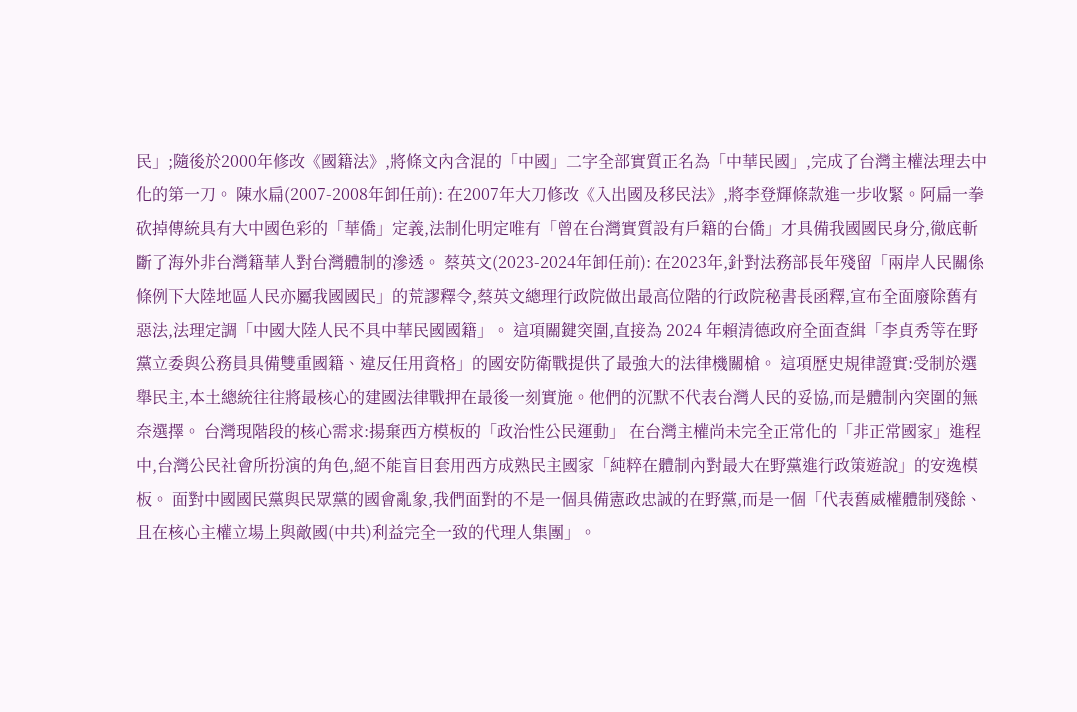民」;隨後於2000年修改《國籍法》,將條文內含混的「中國」二字全部實質正名為「中華民國」,完成了台灣主權法理去中化的第一刀。 陳水扁(2007-2008年卸任前): 在2007年大刀修改《入出國及移民法》,將李登輝條款進一步收緊。阿扁一拳砍掉傳統具有大中國色彩的「華僑」定義,法制化明定唯有「曾在台灣實質設有戶籍的台僑」才具備我國國民身分,徹底斬斷了海外非台灣籍華人對台灣體制的滲透。 蔡英文(2023-2024年卸任前): 在2023年,針對法務部長年殘留「兩岸人民關係條例下大陸地區人民亦屬我國國民」的荒謬釋令,蔡英文總理行政院做出最高位階的行政院秘書長函釋,宣布全面廢除舊有惡法,法理定調「中國大陸人民不具中華民國國籍」。 這項關鍵突圍,直接為 2024 年賴清德政府全面查緝「李貞秀等在野黨立委與公務員具備雙重國籍、違反任用資格」的國安防衛戰提供了最強大的法律機關槍。 這項歷史規律證實:受制於選舉民主,本土總統往往將最核心的建國法律戰押在最後一刻實施。他們的沉默不代表台灣人民的妥協,而是體制內突圍的無奈選擇。 台灣現階段的核心需求:揚棄西方模板的「政治性公民運動」 在台灣主權尚未完全正常化的「非正常國家」進程中,台灣公民社會所扮演的角色,絕不能盲目套用西方成熟民主國家「純粹在體制內對最大在野黨進行政策遊說」的安逸模板。 面對中國國民黨與民眾黨的國會亂象,我們面對的不是一個具備憲政忠誠的在野黨,而是一個「代表舊威權體制殘餘、且在核心主權立場上與敵國(中共)利益完全一致的代理人集團」。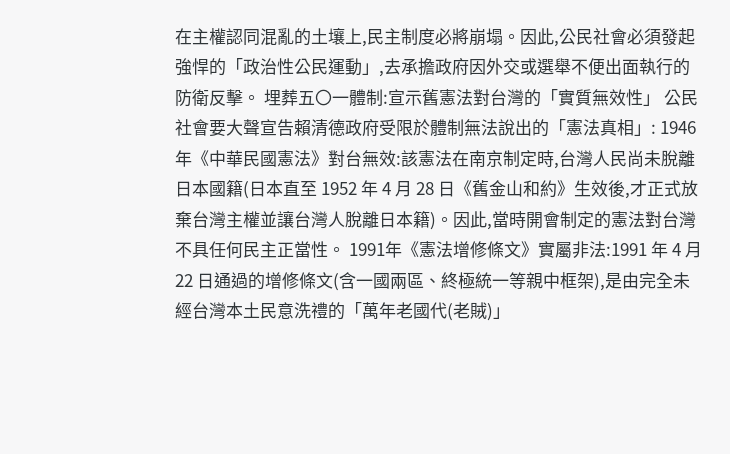在主權認同混亂的土壤上,民主制度必將崩塌。因此,公民社會必須發起強悍的「政治性公民運動」,去承擔政府因外交或選舉不便出面執行的防衛反擊。 埋葬五〇一體制:宣示舊憲法對台灣的「實質無效性」 公民社會要大聲宣告賴清德政府受限於體制無法說出的「憲法真相」: 1946年《中華民國憲法》對台無效:該憲法在南京制定時,台灣人民尚未脫離日本國籍(日本直至 1952 年 4 月 28 日《舊金山和約》生效後,才正式放棄台灣主權並讓台灣人脫離日本籍)。因此,當時開會制定的憲法對台灣不具任何民主正當性。 1991年《憲法增修條文》實屬非法:1991 年 4 月 22 日通過的增修條文(含一國兩區、終極統一等親中框架),是由完全未經台灣本土民意洗禮的「萬年老國代(老賊)」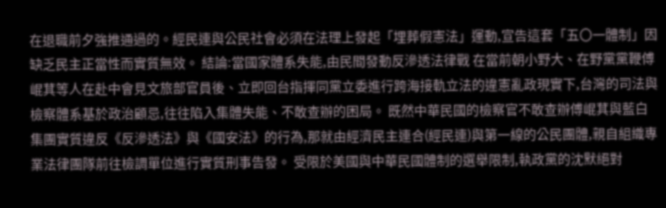在退職前夕強推通過的。經民連與公民社會必須在法理上發起「埋葬假憲法」運動,宣告這套「五〇一體制」因缺乏民主正當性而實質無效。 結論:當國家體系失能,由民間發動反滲透法律戰 在當前朝小野大、在野黨黨鞭傅崐萁等人在赴中會見文旅部官員後、立即回台指揮同黨立委進行跨海接軌立法的違憲亂政現實下,台灣的司法與檢察體系基於政治顧忌,往往陷入集體失能、不敢查辦的困局。 既然中華民國的檢察官不敢查辦傅崐萁與藍白集團實質違反《反滲透法》與《國安法》的行為,那就由經濟民主連合(經民連)與第一線的公民團體,親自組織專業法律團隊前往檢調單位進行實質刑事告發。 受限於美國與中華民國體制的選舉限制,執政黨的沈默絕對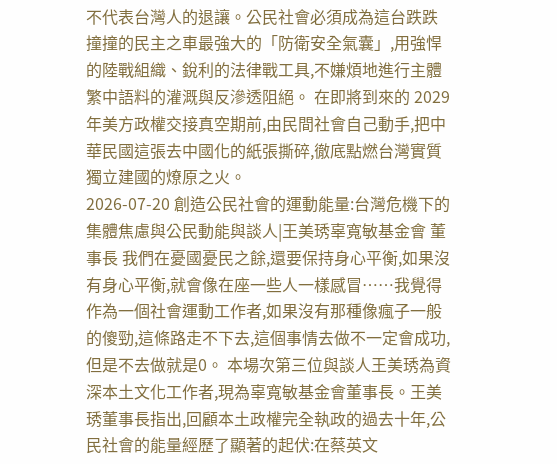不代表台灣人的退讓。公民社會必須成為這台跌跌撞撞的民主之車最強大的「防衛安全氣囊」,用強悍的陸戰組織、銳利的法律戰工具,不嫌煩地進行主體繁中語料的灌溉與反滲透阻絕。 在即將到來的 2029 年美方政權交接真空期前,由民間社會自己動手,把中華民國這張去中國化的紙張撕碎,徹底點燃台灣實質獨立建國的燎原之火。
2026-07-20 創造公民社會的運動能量:台灣危機下的集體焦慮與公民動能與談人|王美琇辜寬敏基金會 董事長 我們在憂國憂民之餘,還要保持身心平衡,如果沒有身心平衡,就會像在座一些人一樣感冒⋯⋯我覺得作為一個社會運動工作者,如果沒有那種像瘋子一般的傻勁,這條路走不下去,這個事情去做不一定會成功,但是不去做就是0。 本場次第三位與談人王美琇為資深本土文化工作者,現為辜寬敏基金會董事長。王美琇董事長指出,回顧本土政權完全執政的過去十年,公民社會的能量經歷了顯著的起伏:在蔡英文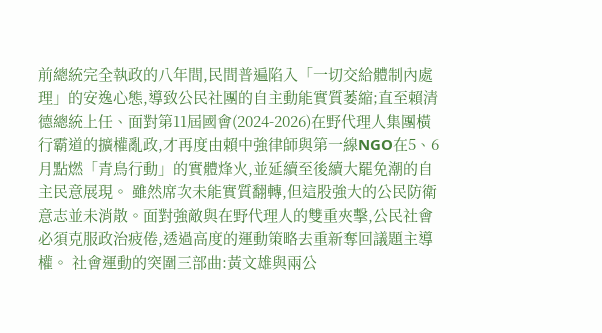前總統完全執政的八年間,民間普遍陷入「一切交給體制內處理」的安逸心態,導致公民社團的自主動能實質萎縮;直至賴清德總統上任、面對第11屆國會(2024-2026)在野代理人集團橫行霸道的擴權亂政,才再度由賴中強律師與第一線NGO在5、6月點燃「青鳥行動」的實體烽火,並延續至後續大罷免潮的自主民意展現。 雖然席次未能實質翻轉,但這股強大的公民防衛意志並未消散。面對強敵與在野代理人的雙重夾擊,公民社會必須克服政治疲倦,透過高度的運動策略去重新奪回議題主導權。 社會運動的突圍三部曲:黃文雄與兩公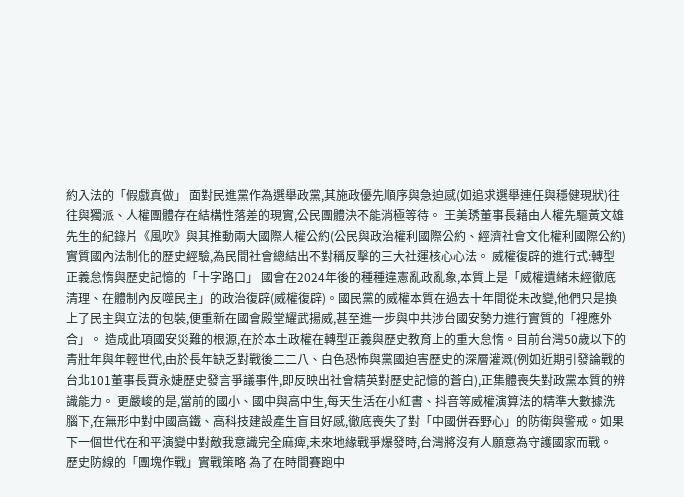約入法的「假戲真做」 面對民進黨作為選舉政黨,其施政優先順序與急迫感(如追求選舉連任與穩健現狀)往往與獨派、人權團體存在結構性落差的現實,公民團體決不能消極等待。 王美琇董事長藉由人權先驅黃文雄先生的紀錄片《風吹》與其推動兩大國際人權公約(公民與政治權利國際公約、經濟社會文化權利國際公約)實質國內法制化的歷史經驗,為民間社會總結出不對稱反擊的三大社運核心心法。 威權復辟的進行式:轉型正義怠惰與歷史記憶的「十字路口」 國會在2024年後的種種違憲亂政亂象,本質上是「威權遺緒未經徹底清理、在體制內反噬民主」的政治復辟(威權復辟)。國民黨的威權本質在過去十年間從未改變,他們只是換上了民主與立法的包裝,便重新在國會殿堂耀武揚威,甚至進一步與中共涉台國安勢力進行實質的「裡應外合」。 造成此項國安災難的根源,在於本土政權在轉型正義與歷史教育上的重大怠惰。目前台灣50歲以下的青壯年與年輕世代,由於長年缺乏對戰後二二八、白色恐怖與黨國迫害歷史的深層灌溉(例如近期引發論戰的台北101董事長賈永婕歷史發言爭議事件,即反映出社會精英對歷史記憶的蒼白),正集體喪失對政黨本質的辨識能力。 更嚴峻的是,當前的國小、國中與高中生,每天生活在小紅書、抖音等威權演算法的精準大數據洗腦下,在無形中對中國高鐵、高科技建設產生盲目好感,徹底喪失了對「中國併吞野心」的防衛與警戒。如果下一個世代在和平演變中對敵我意識完全麻痺,未來地緣戰爭爆發時,台灣將沒有人願意為守護國家而戰。 歷史防線的「團塊作戰」實戰策略 為了在時間賽跑中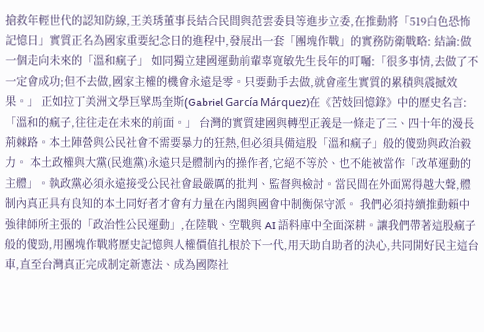搶救年輕世代的認知防線,王美琇董事長結合民間與范雲委員等進步立委,在推動將「519白色恐怖記憶日」實質正名為國家重要紀念日的進程中,發展出一套「團塊作戰」的實務防衛戰略: 結論:做一個走向未來的「溫和瘋子」 如同獨立建國運動前輩辜寬敏先生長年的叮囑:「很多事情,去做了不一定會成功;但不去做,國家主權的機會永遠是零。只要動手去做,就會產生實質的累積與震撼效果。」 正如拉丁美洲文學巨擘馬奎斯(Gabriel García Márquez)在《苦妓回憶錄》中的歷史名言:「溫和的瘋子,往往走在未來的前面。」 台灣的實質建國與轉型正義是一條走了三、四十年的漫長荊棘路。本土陣營與公民社會不需要暴力的狂熱,但必須具備這股「溫和瘋子」般的傻勁與政治毅力。 本土政權與大黨(民進黨)永遠只是體制內的操作者,它絕不等於、也不能被當作「改革運動的主體」。執政黨必須永遠接受公民社會最嚴厲的批判、監督與檢討。當民間在外面罵得越大聲,體制內真正具有良知的本土同好者才會有力量在內閣與國會中制衡保守派。 我們必須持續推動賴中強律師所主張的「政治性公民運動」,在陸戰、空戰與 AI 語料庫中全面深耕。讓我們帶著這股瘋子般的傻勁,用團塊作戰將歷史記憶與人權價值扎根於下一代,用天助自助者的決心,共同開好民主這台車,直至台灣真正完成制定新憲法、成為國際社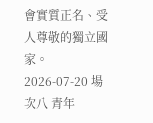會實質正名、受人尊敬的獨立國家。
2026-07-20 場次八 青年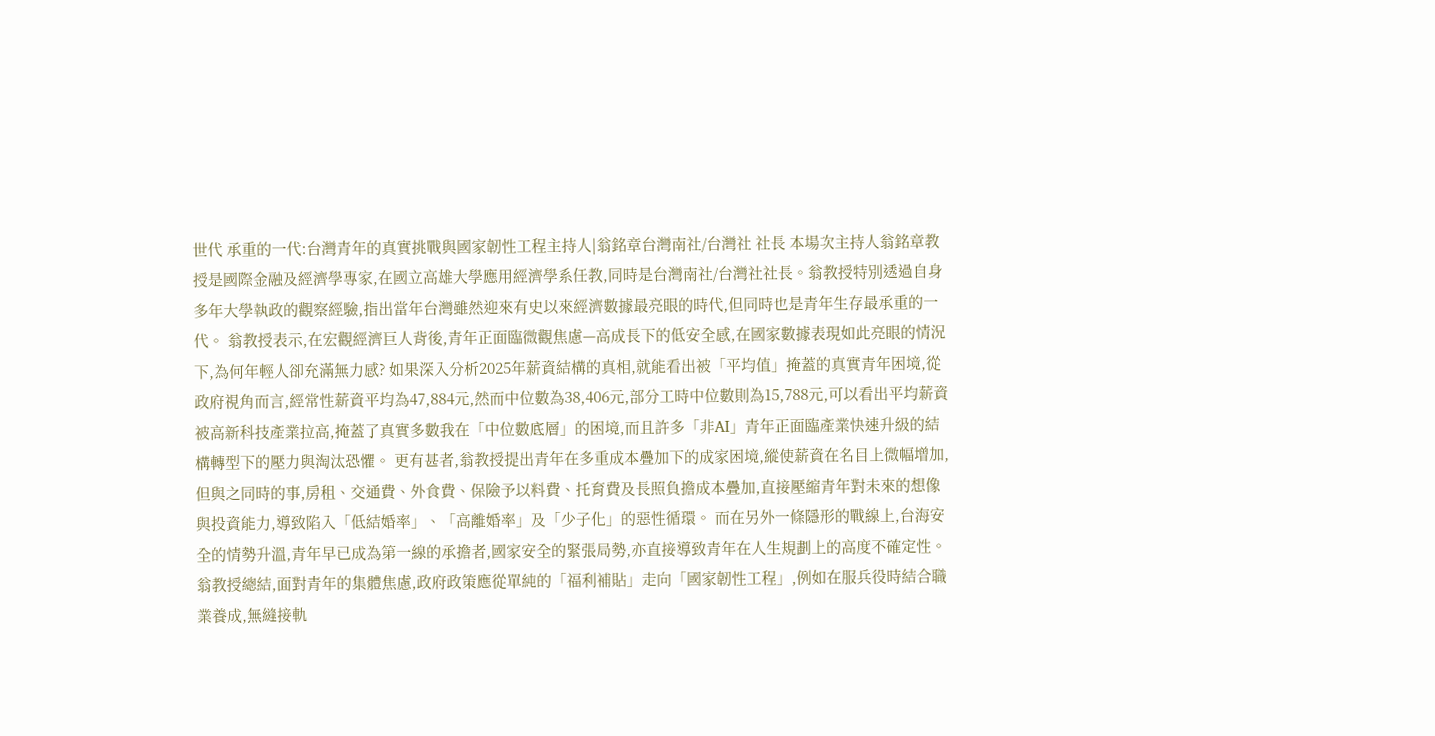世代 承重的一代:台灣青年的真實挑戰與國家韌性工程主持人|翁銘章台灣南社/台灣社 社長 本場次主持人翁銘章教授是國際金融及經濟學專家,在國立高雄大學應用經濟學系任教,同時是台灣南社/台灣社社長。翁教授特別透過自身多年大學執政的觀察經驗,指出當年台灣雖然迎來有史以來經濟數據最亮眼的時代,但同時也是青年生存最承重的一代。 翁教授表示,在宏觀經濟巨人背後,青年正面臨微觀焦慮—高成長下的低安全感,在國家數據表現如此亮眼的情況下,為何年輕人卻充滿無力感? 如果深入分析2025年薪資結構的真相,就能看出被「平均值」掩蓋的真實青年困境,從政府視角而言,經常性薪資平均為47,884元,然而中位數為38,406元,部分工時中位數則為15,788元,可以看出平均薪資被高新科技產業拉高,掩蓋了真實多數我在「中位數底層」的困境,而且許多「非AI」青年正面臨產業快速升級的結構轉型下的壓力與淘汰恐懼。 更有甚者,翁教授提出青年在多重成本疊加下的成家困境,縱使薪資在名目上微幅增加,但與之同時的事,房租、交通費、外食費、保險予以料費、托育費及長照負擔成本疊加,直接壓縮青年對未來的想像與投資能力,導致陷入「低結婚率」、「高離婚率」及「少子化」的惡性循環。 而在另外一條隱形的戰線上,台海安全的情勢升溫,青年早已成為第一線的承擔者,國家安全的緊張局勢,亦直接導致青年在人生規劃上的高度不確定性。 翁教授總結,面對青年的集體焦慮,政府政策應從單純的「福利補貼」走向「國家韌性工程」,例如在服兵役時結合職業養成,無縫接軌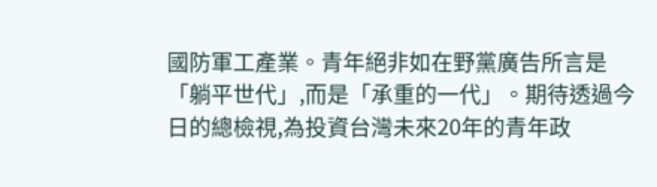國防軍工產業。青年絕非如在野黨廣告所言是「躺平世代」,而是「承重的一代」。期待透過今日的總檢視,為投資台灣未來20年的青年政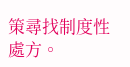策尋找制度性處方。